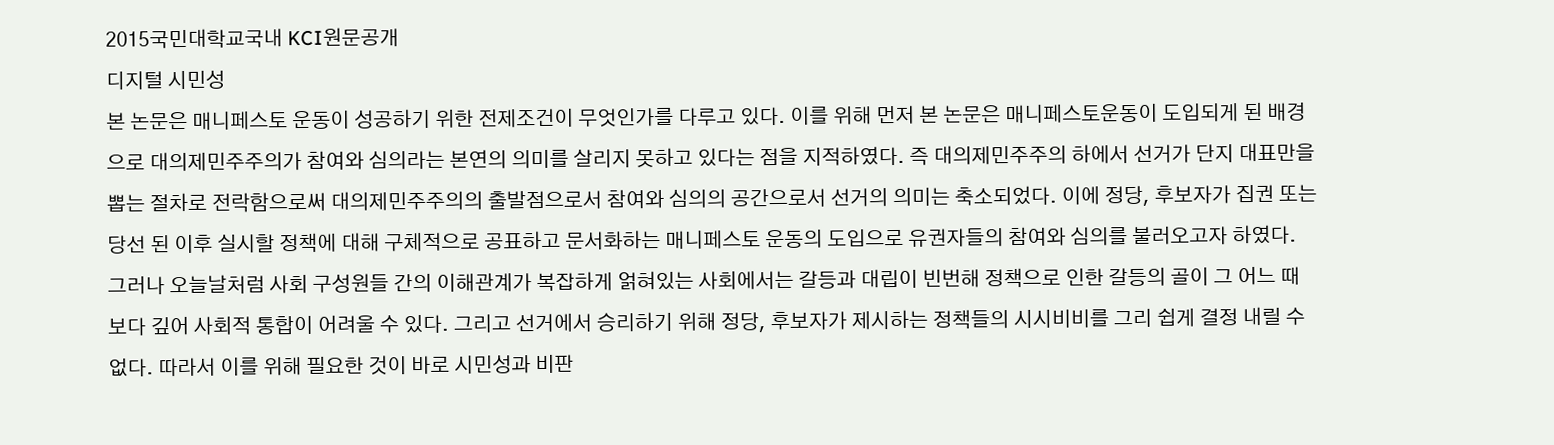2015국민대학교국내 KCI원문공개
디지털 시민성
본 논문은 매니페스토 운동이 성공하기 위한 전제조건이 무엇인가를 다루고 있다. 이를 위해 먼저 본 논문은 매니페스토운동이 도입되게 된 배경으로 대의제민주주의가 참여와 심의라는 본연의 의미를 살리지 못하고 있다는 점을 지적하였다. 즉 대의제민주주의 하에서 선거가 단지 대표만을 뽑는 절차로 전락함으로써 대의제민주주의의 출발점으로서 참여와 심의의 공간으로서 선거의 의미는 축소되었다. 이에 정당, 후보자가 집권 또는 당선 된 이후 실시할 정책에 대해 구체적으로 공표하고 문서화하는 매니페스토 운동의 도입으로 유권자들의 참여와 심의를 불러오고자 하였다. 그러나 오늘날처럼 사회 구성원들 간의 이해관계가 복잡하게 얽혀있는 사회에서는 갈등과 대립이 빈번해 정책으로 인한 갈등의 골이 그 어느 때 보다 깊어 사회적 통합이 어려울 수 있다. 그리고 선거에서 승리하기 위해 정당, 후보자가 제시하는 정책들의 시시비비를 그리 쉽게 결정 내릴 수 없다. 따라서 이를 위해 필요한 것이 바로 시민성과 비판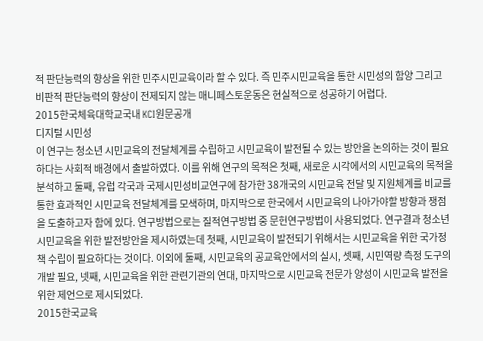적 판단능력의 향상을 위한 민주시민교육이라 할 수 있다. 즉 민주시민교육을 통한 시민성의 함양 그리고 비판적 판단능력의 향상이 전제되지 않는 매니페스토운동은 현실적으로 성공하기 어렵다.
2015한국체육대학교국내 KCI원문공개
디지털 시민성
이 연구는 청소년 시민교육의 전달체계를 수립하고 시민교육이 발전될 수 있는 방안을 논의하는 것이 필요하다는 사회적 배경에서 출발하였다. 이를 위해 연구의 목적은 첫째, 새로운 시각에서의 시민교육의 목적을 분석하고 둘째, 유럽 각국과 국제시민성비교연구에 참가한 38개국의 시민교육 전달 및 지원체계를 비교를 통한 효과적인 시민교육 전달체계를 모색하며, 마지막으로 한국에서 시민교육의 나아가야할 방향과 쟁점을 도출하고자 함에 있다. 연구방법으로는 질적연구방법 중 문헌연구방법이 사용되었다. 연구결과 청소년 시민교육을 위한 발전방안을 제시하였는데 첫째, 시민교육이 발전되기 위해서는 시민교육을 위한 국가정책 수립이 필요하다는 것이다. 이외에 둘째, 시민교육의 공교육안에서의 실시, 셋째, 시민역량 측정 도구의 개발 필요, 넷째, 시민교육을 위한 관련기관의 연대, 마지막으로 시민교육 전문가 양성이 시민교육 발전을 위한 제언으로 제시되었다.
2015한국교육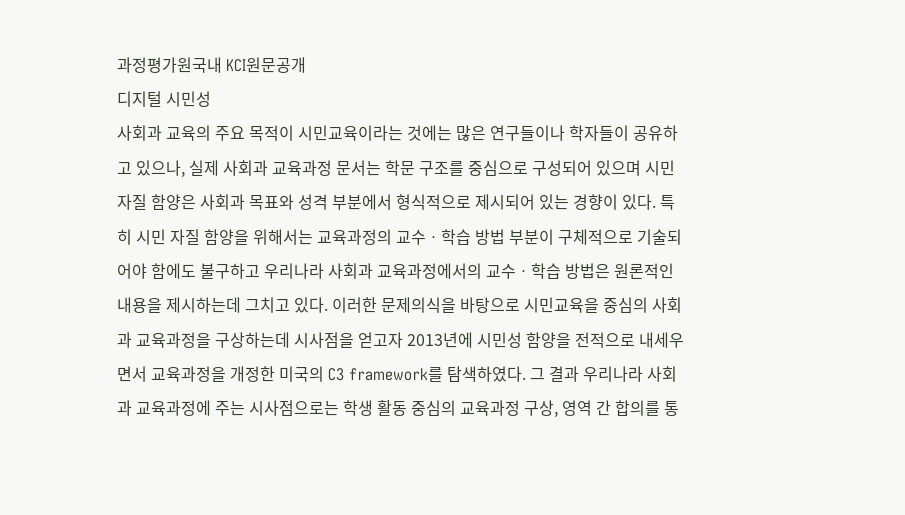과정평가원국내 KCI원문공개
디지털 시민성
사회과 교육의 주요 목적이 시민교육이라는 것에는 많은 연구들이나 학자들이 공유하고 있으나, 실제 사회과 교육과정 문서는 학문 구조를 중심으로 구성되어 있으며 시민 자질 함양은 사회과 목표와 성격 부분에서 형식적으로 제시되어 있는 경향이 있다. 특히 시민 자질 함양을 위해서는 교육과정의 교수ㆍ학습 방법 부분이 구체적으로 기술되어야 함에도 불구하고 우리나라 사회과 교육과정에서의 교수ㆍ학습 방법은 원론적인 내용을 제시하는데 그치고 있다. 이러한 문제의식을 바탕으로 시민교육을 중심의 사회과 교육과정을 구상하는데 시사점을 얻고자 2013년에 시민성 함양을 전적으로 내세우면서 교육과정을 개정한 미국의 C3 framework를 탐색하였다. 그 결과 우리나라 사회과 교육과정에 주는 시사점으로는 학생 활동 중심의 교육과정 구상, 영역 간 합의를 통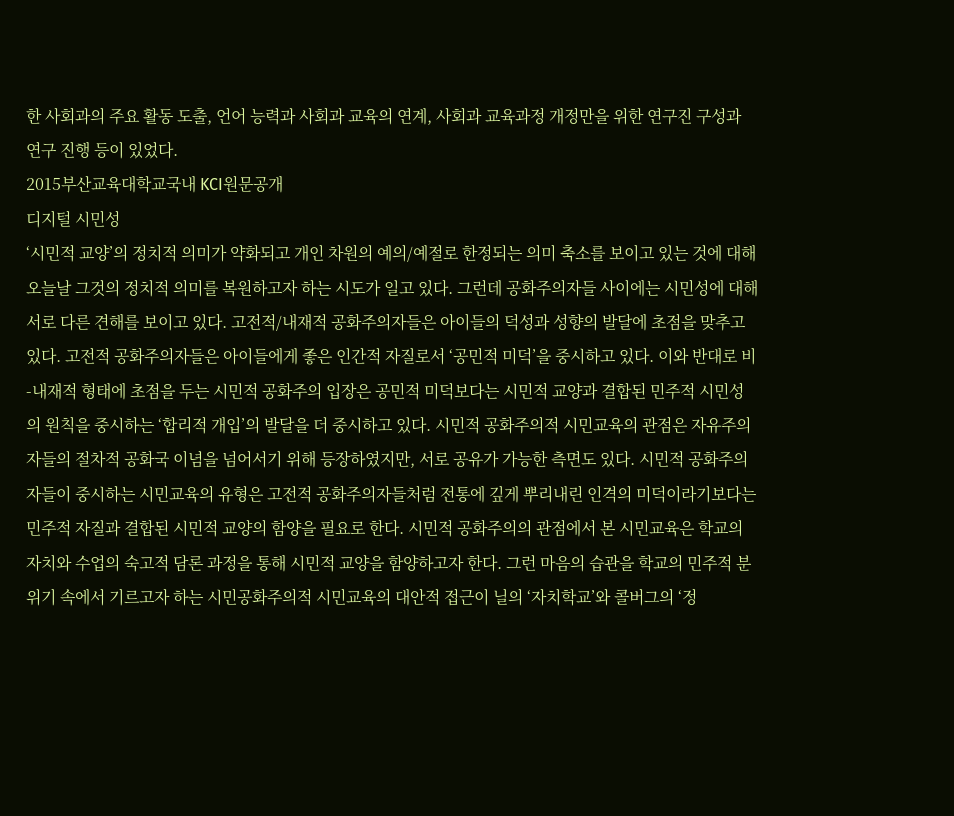한 사회과의 주요 활동 도출, 언어 능력과 사회과 교육의 연계, 사회과 교육과정 개정만을 위한 연구진 구성과 연구 진행 등이 있었다.
2015부산교육대학교국내 KCI원문공개
디지털 시민성
‘시민적 교양’의 정치적 의미가 약화되고 개인 차원의 예의/예절로 한정되는 의미 축소를 보이고 있는 것에 대해 오늘날 그것의 정치적 의미를 복원하고자 하는 시도가 일고 있다. 그런데 공화주의자들 사이에는 시민성에 대해 서로 다른 견해를 보이고 있다. 고전적/내재적 공화주의자들은 아이들의 덕성과 성향의 발달에 초점을 맞추고 있다. 고전적 공화주의자들은 아이들에게 좋은 인간적 자질로서 ‘공민적 미덕’을 중시하고 있다. 이와 반대로 비-내재적 형태에 초점을 두는 시민적 공화주의 입장은 공민적 미덕보다는 시민적 교양과 결합된 민주적 시민성의 원칙을 중시하는 ‘합리적 개입’의 발달을 더 중시하고 있다. 시민적 공화주의적 시민교육의 관점은 자유주의자들의 절차적 공화국 이념을 넘어서기 위해 등장하였지만, 서로 공유가 가능한 측면도 있다. 시민적 공화주의자들이 중시하는 시민교육의 유형은 고전적 공화주의자들처럼 전통에 깊게 뿌리내린 인격의 미덕이라기보다는 민주적 자질과 결합된 시민적 교양의 함양을 필요로 한다. 시민적 공화주의의 관점에서 본 시민교육은 학교의 자치와 수업의 숙고적 담론 과정을 통해 시민적 교양을 함양하고자 한다. 그런 마음의 습관을 학교의 민주적 분위기 속에서 기르고자 하는 시민공화주의적 시민교육의 대안적 접근이 닐의 ‘자치학교’와 콜버그의 ‘정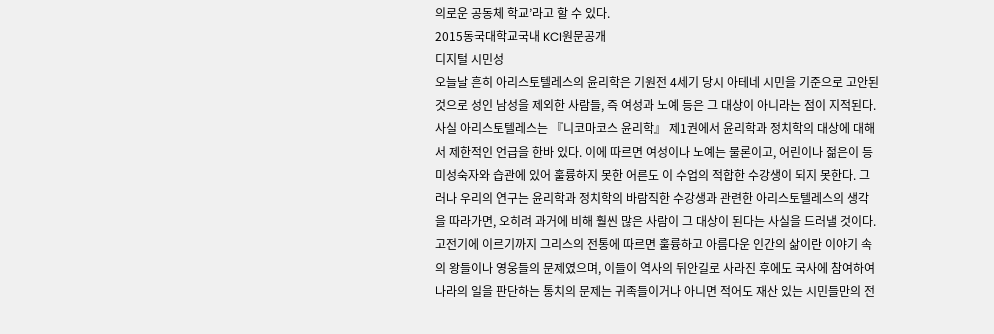의로운 공동체 학교’라고 할 수 있다.
2015동국대학교국내 KCI원문공개
디지털 시민성
오늘날 흔히 아리스토텔레스의 윤리학은 기원전 4세기 당시 아테네 시민을 기준으로 고안된 것으로 성인 남성을 제외한 사람들, 즉 여성과 노예 등은 그 대상이 아니라는 점이 지적된다. 사실 아리스토텔레스는 『니코마코스 윤리학』 제1권에서 윤리학과 정치학의 대상에 대해서 제한적인 언급을 한바 있다. 이에 따르면 여성이나 노예는 물론이고, 어린이나 젊은이 등 미성숙자와 습관에 있어 훌륭하지 못한 어른도 이 수업의 적합한 수강생이 되지 못한다. 그러나 우리의 연구는 윤리학과 정치학의 바람직한 수강생과 관련한 아리스토텔레스의 생각을 따라가면, 오히려 과거에 비해 훨씬 많은 사람이 그 대상이 된다는 사실을 드러낼 것이다. 고전기에 이르기까지 그리스의 전통에 따르면 훌륭하고 아름다운 인간의 삶이란 이야기 속의 왕들이나 영웅들의 문제였으며, 이들이 역사의 뒤안길로 사라진 후에도 국사에 참여하여 나라의 일을 판단하는 통치의 문제는 귀족들이거나 아니면 적어도 재산 있는 시민들만의 전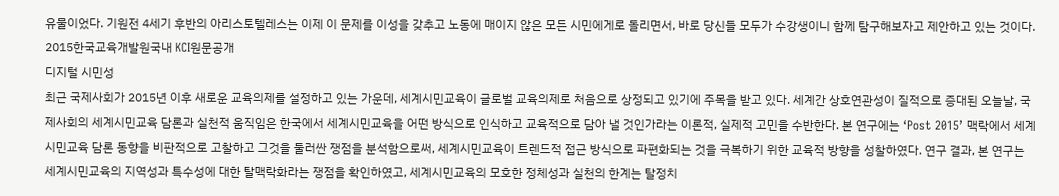유물이었다. 기원전 4세기 후반의 아리스토텔레스는 이제 이 문제를 이성을 갖추고 노동에 매이지 않은 모든 시민에게로 돌리면서, 바로 당신들 모두가 수강생이니 함께 탐구해보자고 제안하고 있는 것이다.
2015한국교육개발원국내 KCI원문공개
디지털 시민성
최근 국제사회가 2015년 이후 새로운 교육의제를 설정하고 있는 가운데, 세계시민교육이 글로벌 교육의제로 처음으로 상정되고 있기에 주목을 받고 있다. 세계간 상호연관성이 질적으로 증대된 오늘날, 국제사회의 세계시민교육 담론과 실천적 움직임은 한국에서 세계시민교육을 어떤 방식으로 인식하고 교육적으로 담아 낼 것인가라는 이론적, 실제적 고민을 수반한다. 본 연구에는 ‘Post 2015’ 맥락에서 세계시민교육 담론 동향을 비판적으로 고찰하고 그것을 둘러싼 쟁점을 분석함으로써, 세계시민교육이 트렌드적 접근 방식으로 파편화되는 것을 극복하기 위한 교육적 방향을 성찰하였다. 연구 결과, 본 연구는 세계시민교육의 지역성과 특수성에 대한 탈맥락화라는 쟁점을 확인하였고, 세계시민교육의 모호한 정체성과 실천의 한계는 탈정치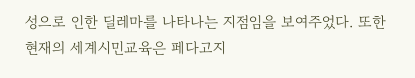성으로 인한 딜레마를 나타나는 지점임을 보여주었다. 또한 현재의 세계시민교육은 페다고지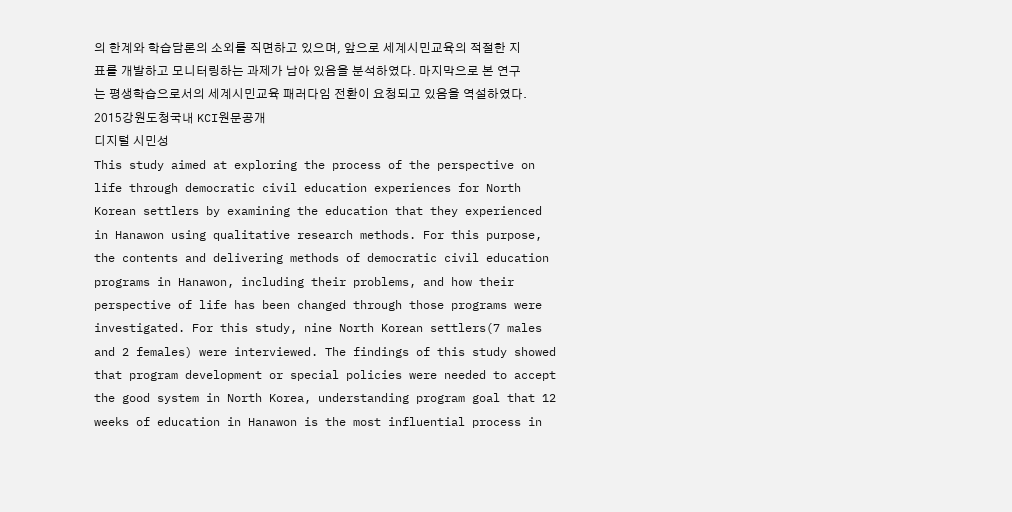의 한계와 학습담론의 소외를 직면하고 있으며, 앞으로 세계시민교육의 적절한 지표를 개발하고 모니터링하는 과제가 남아 있음을 분석하였다. 마지막으로 본 연구는 평생학습으로서의 세계시민교육 패러다임 전환이 요청되고 있음을 역설하였다.
2015강원도청국내 KCI원문공개
디지털 시민성
This study aimed at exploring the process of the perspective on life through democratic civil education experiences for North Korean settlers by examining the education that they experienced in Hanawon using qualitative research methods. For this purpose, the contents and delivering methods of democratic civil education programs in Hanawon, including their problems, and how their perspective of life has been changed through those programs were investigated. For this study, nine North Korean settlers(7 males and 2 females) were interviewed. The findings of this study showed that program development or special policies were needed to accept the good system in North Korea, understanding program goal that 12 weeks of education in Hanawon is the most influential process in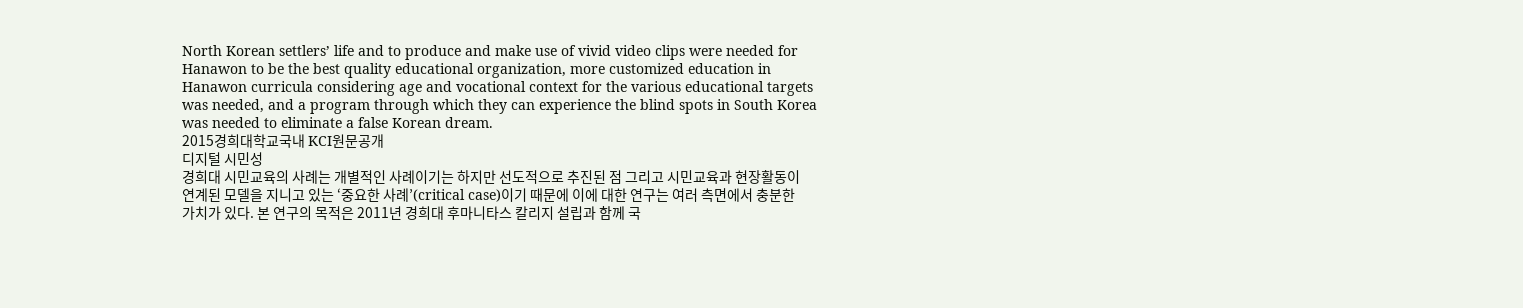North Korean settlers’ life and to produce and make use of vivid video clips were needed for Hanawon to be the best quality educational organization, more customized education in Hanawon curricula considering age and vocational context for the various educational targets was needed, and a program through which they can experience the blind spots in South Korea was needed to eliminate a false Korean dream.
2015경희대학교국내 KCI원문공개
디지털 시민성
경희대 시민교육의 사례는 개별적인 사례이기는 하지만 선도적으로 추진된 점 그리고 시민교육과 현장활동이 연계된 모델을 지니고 있는 ‘중요한 사례’(critical case)이기 때문에 이에 대한 연구는 여러 측면에서 충분한 가치가 있다. 본 연구의 목적은 2011년 경희대 후마니타스 칼리지 설립과 함께 국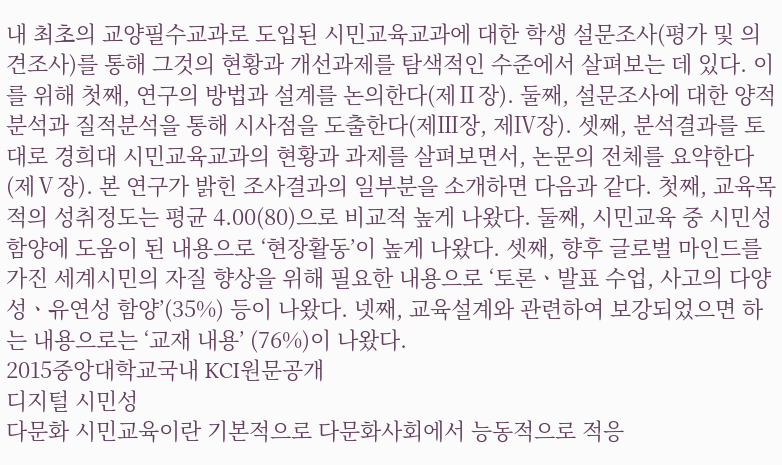내 최초의 교양필수교과로 도입된 시민교육교과에 대한 학생 설문조사(평가 및 의견조사)를 통해 그것의 현황과 개선과제를 탐색적인 수준에서 살펴보는 데 있다. 이를 위해 첫째, 연구의 방법과 설계를 논의한다(제Ⅱ장). 둘째, 설문조사에 대한 양적분석과 질적분석을 통해 시사점을 도출한다(제Ⅲ장, 제Ⅳ장). 셋째, 분석결과를 토대로 경희대 시민교육교과의 현황과 과제를 살펴보면서, 논문의 전체를 요약한다(제Ⅴ장). 본 연구가 밝힌 조사결과의 일부분을 소개하면 다음과 같다. 첫째, 교육목적의 성취정도는 평균 4.00(80)으로 비교적 높게 나왔다. 둘째, 시민교육 중 시민성 함양에 도움이 된 내용으로 ‘현장활동’이 높게 나왔다. 셋째, 향후 글로벌 마인드를 가진 세계시민의 자질 향상을 위해 필요한 내용으로 ‘토론ㆍ발표 수업, 사고의 다양성ㆍ유연성 함양’(35%) 등이 나왔다. 넷째, 교육설계와 관련하여 보강되었으면 하는 내용으로는 ‘교재 내용’ (76%)이 나왔다.
2015중앙대학교국내 KCI원문공개
디지털 시민성
다문화 시민교육이란 기본적으로 다문화사회에서 능동적으로 적응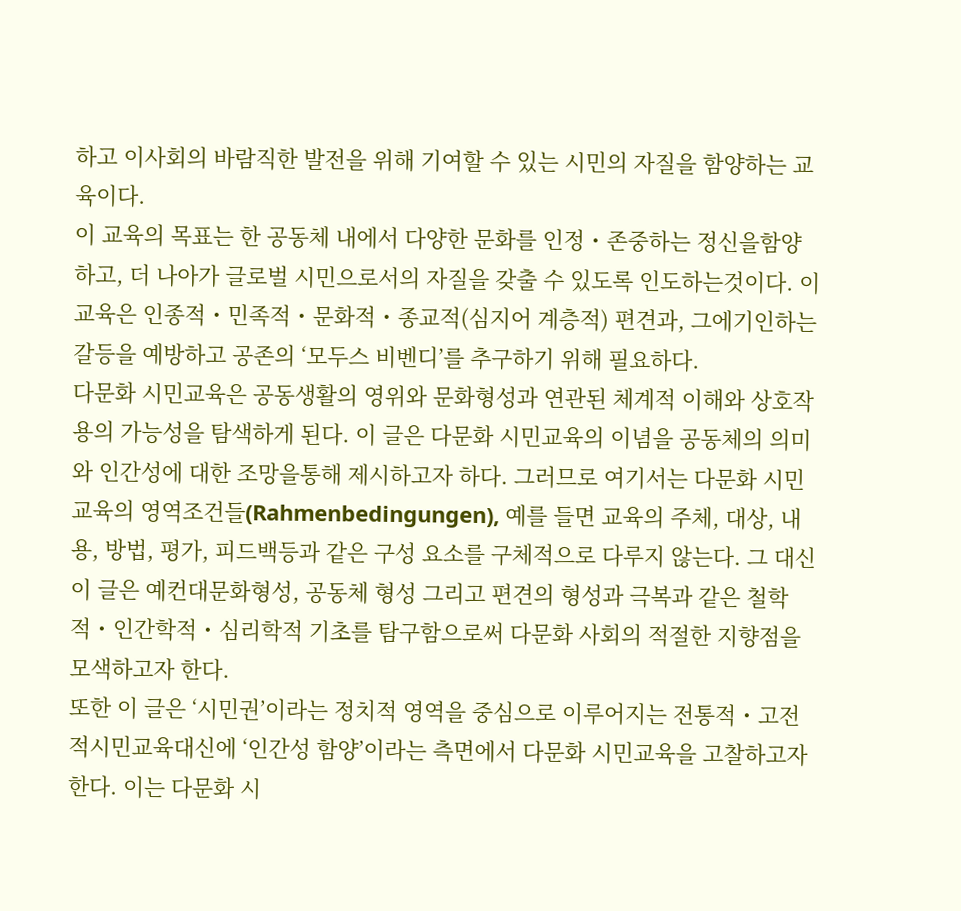하고 이사회의 바람직한 발전을 위해 기여할 수 있는 시민의 자질을 함양하는 교육이다.
이 교육의 목표는 한 공동체 내에서 다양한 문화를 인정・존중하는 정신을함양하고, 더 나아가 글로벌 시민으로서의 자질을 갖출 수 있도록 인도하는것이다. 이 교육은 인종적・민족적・문화적・종교적(심지어 계층적) 편견과, 그에기인하는 갈등을 예방하고 공존의 ‘모두스 비벤디’를 추구하기 위해 필요하다.
다문화 시민교육은 공동생활의 영위와 문화형성과 연관된 체계적 이해와 상호작용의 가능성을 탐색하게 된다. 이 글은 다문화 시민교육의 이념을 공동체의 의미와 인간성에 대한 조망을통해 제시하고자 하다. 그러므로 여기서는 다문화 시민교육의 영역조건들(Rahmenbedingungen), 예를 들면 교육의 주체, 대상, 내용, 방법, 평가, 피드백등과 같은 구성 요소를 구체적으로 다루지 않는다. 그 대신 이 글은 예컨대문화형성, 공동체 형성 그리고 편견의 형성과 극복과 같은 철학적・인간학적・심리학적 기초를 탐구함으로써 다문화 사회의 적절한 지향점을 모색하고자 한다.
또한 이 글은 ‘시민권’이라는 정치적 영역을 중심으로 이루어지는 전통적・고전적시민교육대신에 ‘인간성 함양’이라는 측면에서 다문화 시민교육을 고찰하고자한다. 이는 다문화 시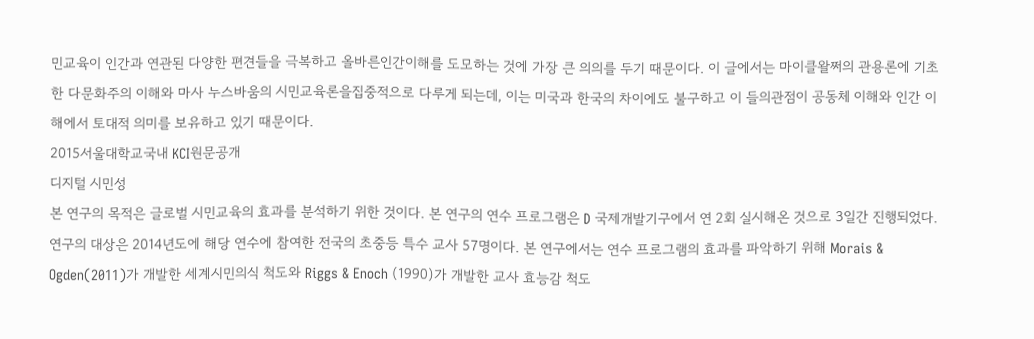민교육이 인간과 연관된 다양한 편견들을 극복하고 올바른인간이해를 도모하는 것에 가장 큰 의의를 두기 때문이다. 이 글에서는 마이클왈쩌의 관용론에 기초한 다문화주의 이해와 마사 누스바움의 시민교육론을집중적으로 다루게 되는데, 이는 미국과 한국의 차이에도 불구하고 이 들의관점이 공동체 이해와 인간 이해에서 토대적 의미를 보유하고 있기 때문이다.
2015서울대학교국내 KCI원문공개
디지털 시민성
본 연구의 목적은 글로벌 시민교육의 효과를 분석하기 위한 것이다. 본 연구의 연수 프로그램은 D 국제개발기구에서 연 2회 실시해온 것으로 3일간 진행되었다. 연구의 대상은 2014년도에 해당 연수에 참여한 전국의 초중등 특수 교사 57명이다. 본 연구에서는 연수 프로그램의 효과를 파악하기 위해 Morais & Ogden(2011)가 개발한 세계시민의식 척도와 Riggs & Enoch (1990)가 개발한 교사 효능감 척도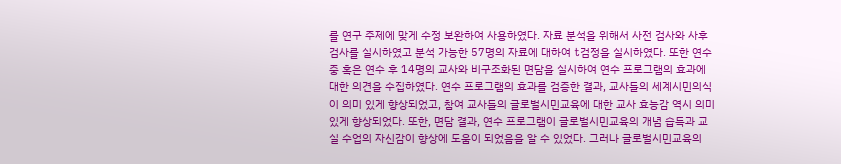를 연구 주제에 맞게 수정 보완하여 사용하였다. 자료 분석을 위해서 사전 검사와 사후 검사를 실시하였고 분석 가능한 57명의 자료에 대하여 t검정을 실시하였다. 또한 연수 중 혹은 연수 후 14명의 교사와 비구조화된 면담을 실시하여 연수 프로그램의 효과에 대한 의견을 수집하였다. 연수 프로그램의 효과를 검증한 결과, 교사들의 세계시민의식이 의미 있게 향상되었고, 참여 교사들의 글로벌시민교육에 대한 교사 효능감 역시 의미있게 향상되었다. 또한, 면담 결과, 연수 프로그램이 글로벌시민교육의 개념 습득과 교실 수업의 자신감이 향상에 도움이 되었음을 알 수 있었다. 그러나 글로벌시민교육의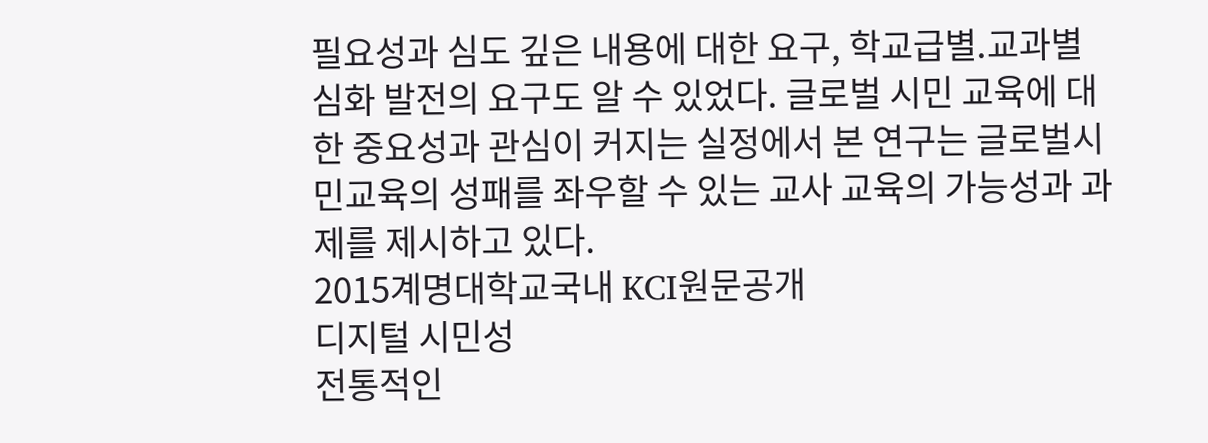필요성과 심도 깊은 내용에 대한 요구, 학교급별․교과별 심화 발전의 요구도 알 수 있었다. 글로벌 시민 교육에 대한 중요성과 관심이 커지는 실정에서 본 연구는 글로벌시민교육의 성패를 좌우할 수 있는 교사 교육의 가능성과 과제를 제시하고 있다.
2015계명대학교국내 KCI원문공개
디지털 시민성
전통적인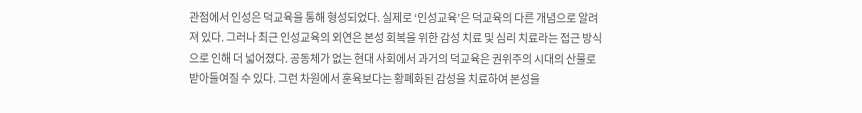관점에서 인성은 덕교육을 통해 형성되었다. 실제로 ‘인성교육’은 덕교육의 다른 개념으로 알려져 있다. 그러나 최근 인성교육의 외연은 본성 회복을 위한 감성 치료 및 심리 치료라는 접근 방식으로 인해 더 넓어졌다. 공동체가 없는 현대 사회에서 과거의 덕교육은 권위주의 시대의 산물로 받아들여질 수 있다. 그런 차원에서 훈육보다는 황폐화된 감성을 치료하여 본성을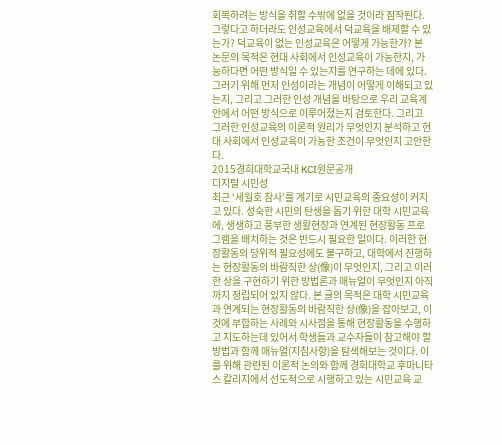회복하려는 방식을 취할 수밖에 없을 것이라 짐작된다. 그렇다고 하더라도 인성교육에서 덕교육을 배제할 수 있는가? 덕교육이 없는 인성교육은 어떻게 가능한가? 본 논문의 목적은 현대 사회에서 인성교육이 가능한지, 가능하다면 어떤 방식일 수 있는지를 연구하는 데에 있다. 그러기 위해 먼저 인성이라는 개념이 어떻게 이해되고 있는지, 그리고 그러한 인성 개념을 바탕으로 우리 교육계 안에서 어떤 방식으로 이루어졌는지 검토한다. 그리고 그러한 인성교육의 이론적 원리가 무엇인지 분석하고 현대 사회에서 인성교육이 가능한 조건이 무엇인지 고안한다.
2015경희대학교국내 KCI원문공개
디지털 시민성
최근 ‘세월호 참사’를 계기로 시민교육의 중요성이 커지고 있다. 성숙한 시민의 탄생을 돕기 위한 대학 시민교육에, 생생하고 풍부한 생활현장과 연계된 현장활동 프로그램을 배치하는 것은 반드시 필요한 일이다. 이러한 현장활동의 당위적 필요성에도 불구하고, 대학에서 진행하는 현장활동의 바람직한 상(像)이 무엇인지, 그리고 이러한 상을 구현하기 위한 방법론과 매뉴얼이 무엇인지 아직까지 정립되어 있지 않다. 본 글의 목적은 대학 시민교육과 연계되는 현장활동의 바람직한 상(像)을 잡아보고, 이것에 부합하는 사례와 시사점을 통해 현장활동을 수행하고 지도하는데 있어서 학생들과 교수자들이 참고해야 할 방법과 함께 매뉴얼(지침사항)을 탐색해보는 것이다. 이를 위해 관련된 이론적 논의와 함께 경희대학교 후마니타스 칼리지에서 선도적으로 시행하고 있는 시민교육 교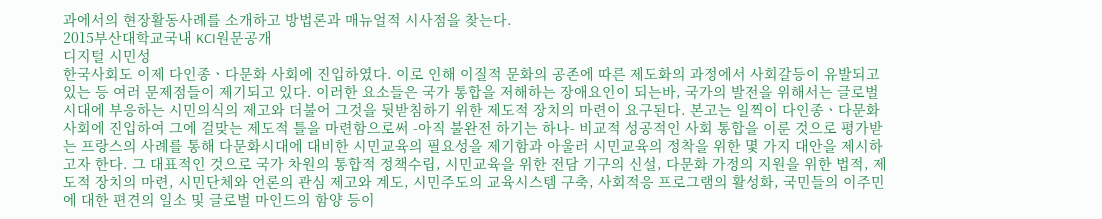과에서의 현장활동사례를 소개하고 방법론과 매뉴얼적 시사점을 찾는다.
2015부산대학교국내 KCI원문공개
디지털 시민성
한국사회도 이제 다인종ㆍ다문화 사회에 진입하였다. 이로 인해 이질적 문화의 공존에 따른 제도화의 과정에서 사회갈등이 유발되고 있는 등 여러 문제점들이 제기되고 있다. 이러한 요소들은 국가 통합을 저해하는 장애요인이 되는바, 국가의 발전을 위해서는 글로벌 시대에 부응하는 시민의식의 제고와 더불어 그것을 뒷받침하기 위한 제도적 장치의 마련이 요구된다. 본고는 일찍이 다인종ㆍ다문화 사회에 진입하여 그에 걸맞는 제도적 틀을 마련함으로써 -아직 불완전 하기는 하나- 비교적 성공적인 사회 통합을 이룬 것으로 평가받는 프랑스의 사례를 통해 다문화시대에 대비한 시민교육의 필요성을 제기함과 아울러 시민교육의 정착을 위한 몇 가지 대안을 제시하고자 한다. 그 대표적인 것으로 국가 차원의 통합적 정책수립, 시민교육을 위한 전담 기구의 신설, 다문화 가정의 지원을 위한 법적, 제도적 장치의 마련, 시민단체와 언론의 관심 제고와 계도, 시민주도의 교육시스템 구축, 사회적응 프로그램의 활성화, 국민들의 이주민에 대한 편견의 일소 및 글로벌 마인드의 함양 등이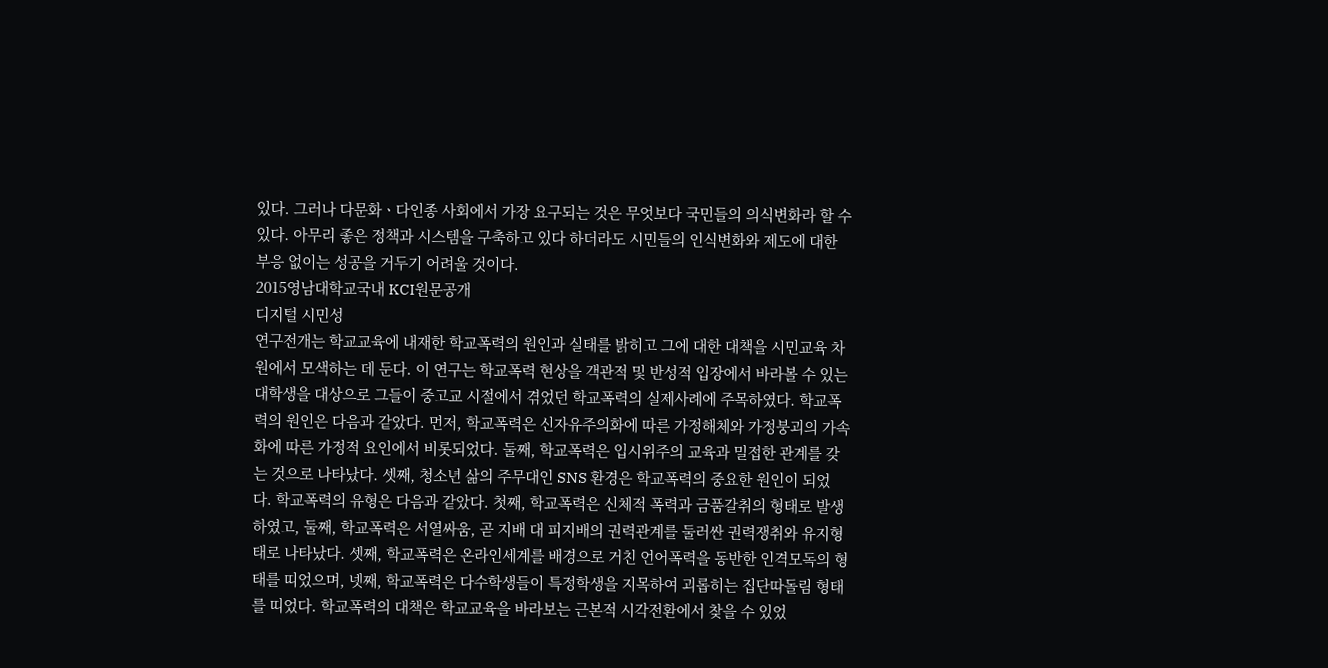있다. 그러나 다문화ㆍ다인종 사회에서 가장 요구되는 것은 무엇보다 국민들의 의식변화라 할 수 있다. 아무리 좋은 정책과 시스템을 구축하고 있다 하더라도 시민들의 인식변화와 제도에 대한 부응 없이는 성공을 거두기 어려울 것이다.
2015영남대학교국내 KCI원문공개
디지털 시민성
연구전개는 학교교육에 내재한 학교폭력의 원인과 실태를 밝히고 그에 대한 대책을 시민교육 차원에서 모색하는 데 둔다. 이 연구는 학교폭력 현상을 객관적 및 반성적 입장에서 바라볼 수 있는 대학생을 대상으로 그들이 중고교 시절에서 겪었던 학교폭력의 실제사례에 주목하였다. 학교폭력의 원인은 다음과 같았다. 먼저, 학교폭력은 신자유주의화에 따른 가정해체와 가정붕괴의 가속화에 따른 가정적 요인에서 비롯되었다. 둘째, 학교폭력은 입시위주의 교육과 밀접한 관계를 갖는 것으로 나타났다. 셋째, 청소년 삶의 주무대인 SNS 환경은 학교폭력의 중요한 원인이 되었다. 학교폭력의 유형은 다음과 같았다. 첫째, 학교폭력은 신체적 폭력과 금품갈취의 형태로 발생하였고, 둘째, 학교폭력은 서열싸움, 곧 지배 대 피지배의 권력관계를 둘러싼 권력쟁취와 유지형태로 나타났다. 셋째, 학교폭력은 온라인세계를 배경으로 거친 언어폭력을 동반한 인격모독의 형태를 띠었으며, 넷째, 학교폭력은 다수학생들이 특정학생을 지목하여 괴롭히는 집단따돌림 형태를 띠었다. 학교폭력의 대책은 학교교육을 바라보는 근본적 시각전환에서 찾을 수 있었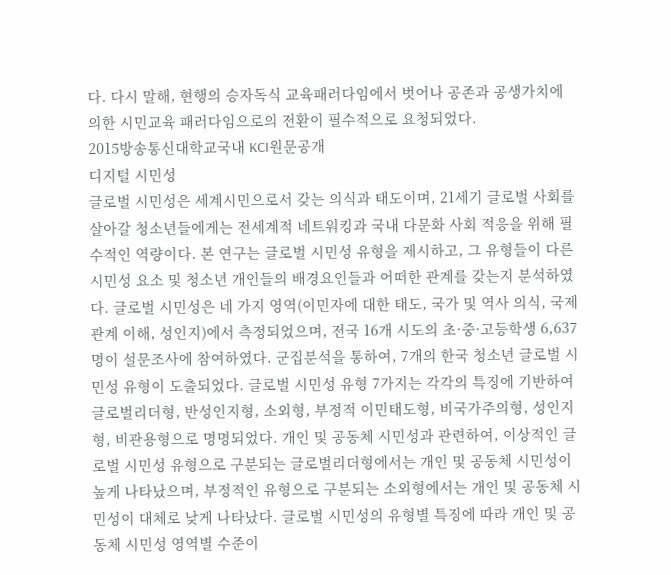다. 다시 말해, 현행의 승자독식 교육패러다임에서 벗어나 공존과 공생가치에 의한 시민교육 패러다임으로의 전환이 필수적으로 요청되었다.
2015방송통신대학교국내 KCI원문공개
디지털 시민성
글로벌 시민성은 세계시민으로서 갖는 의식과 태도이며, 21세기 글로벌 사회를 살아갈 청소년들에게는 전세계적 네트워킹과 국내 다문화 사회 적응을 위해 필수적인 역량이다. 본 연구는 글로벌 시민성 유형을 제시하고, 그 유형들이 다른 시민성 요소 및 청소년 개인들의 배경요인들과 어떠한 관계를 갖는지 분석하였다. 글로벌 시민성은 네 가지 영역(이민자에 대한 태도, 국가 및 역사 의식, 국제 관계 이해, 성인지)에서 측정되었으며, 전국 16개 시도의 초·중·고등학생 6,637명이 설문조사에 참여하였다. 군집분석을 통하여, 7개의 한국 청소년 글로벌 시민성 유형이 도출되었다. 글로벌 시민성 유형 7가지는 각각의 특징에 기반하여 글로벌리더형, 반성인지형, 소외형, 부정적 이민태도형, 비국가주의형, 성인지형, 비관용형으로 명명되었다. 개인 및 공동체 시민성과 관련하여, 이상적인 글로벌 시민성 유형으로 구분되는 글로벌리더형에서는 개인 및 공동체 시민성이 높게 나타났으며, 부정적인 유형으로 구분되는 소외형에서는 개인 및 공동체 시민성이 대체로 낮게 나타났다. 글로벌 시민성의 유형별 특징에 따라 개인 및 공동체 시민성 영역별 수준이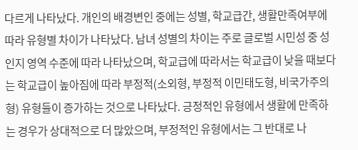다르게 나타났다. 개인의 배경변인 중에는 성별, 학교급간, 생활만족여부에 따라 유형별 차이가 나타났다. 남녀 성별의 차이는 주로 글로벌 시민성 중 성인지 영역 수준에 따라 나타났으며, 학교급에 따라서는 학교급이 낮을 때보다는 학교급이 높아짐에 따라 부정적(소외형, 부정적 이민태도형, 비국가주의형) 유형들이 증가하는 것으로 나타났다. 긍정적인 유형에서 생활에 만족하는 경우가 상대적으로 더 많았으며, 부정적인 유형에서는 그 반대로 나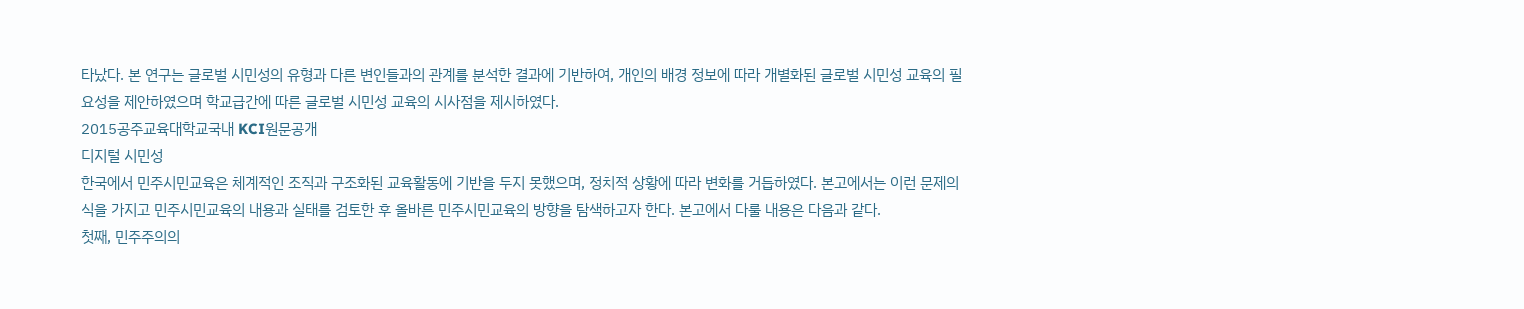타났다. 본 연구는 글로벌 시민성의 유형과 다른 변인들과의 관계를 분석한 결과에 기반하여, 개인의 배경 정보에 따라 개별화된 글로벌 시민성 교육의 필요성을 제안하였으며 학교급간에 따른 글로벌 시민성 교육의 시사점을 제시하였다.
2015공주교육대학교국내 KCI원문공개
디지털 시민성
한국에서 민주시민교육은 체계적인 조직과 구조화된 교육활동에 기반을 두지 못했으며, 정치적 상황에 따라 변화를 거듭하였다. 본고에서는 이런 문제의식을 가지고 민주시민교육의 내용과 실태를 검토한 후 올바른 민주시민교육의 방향을 탐색하고자 한다. 본고에서 다룰 내용은 다음과 같다.
첫째, 민주주의의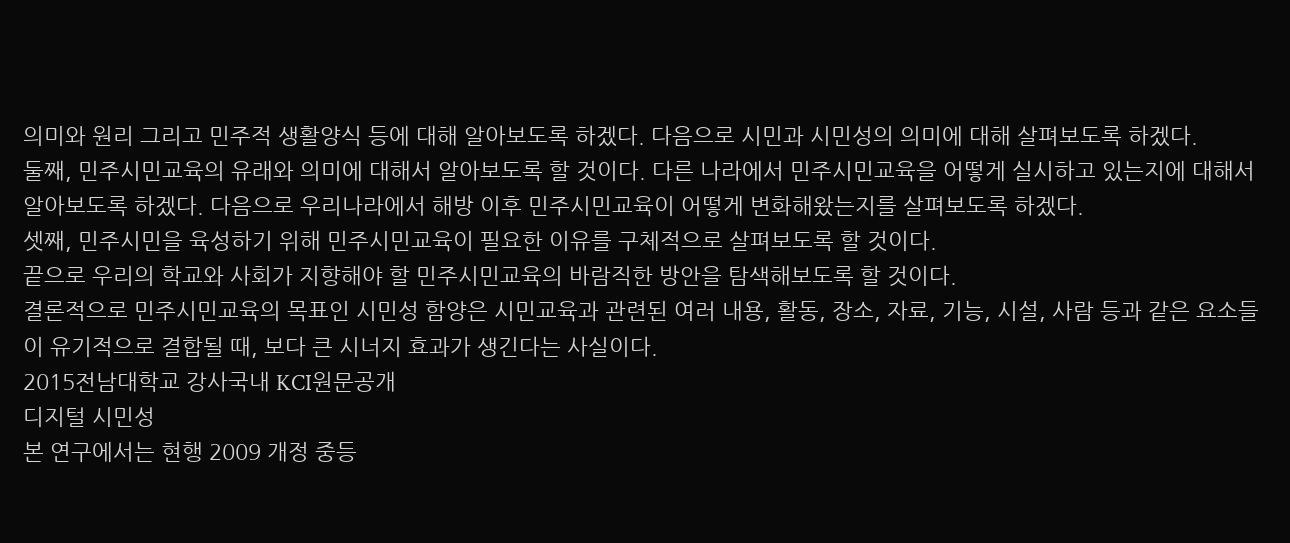의미와 원리 그리고 민주적 생활양식 등에 대해 알아보도록 하겠다. 다음으로 시민과 시민성의 의미에 대해 살펴보도록 하겠다.
둘째, 민주시민교육의 유래와 의미에 대해서 알아보도록 할 것이다. 다른 나라에서 민주시민교육을 어떻게 실시하고 있는지에 대해서 알아보도록 하겠다. 다음으로 우리나라에서 해방 이후 민주시민교육이 어떻게 변화해왔는지를 살펴보도록 하겠다.
셋째, 민주시민을 육성하기 위해 민주시민교육이 필요한 이유를 구체적으로 살펴보도록 할 것이다.
끝으로 우리의 학교와 사회가 지향해야 할 민주시민교육의 바람직한 방안을 탐색해보도록 할 것이다.
결론적으로 민주시민교육의 목표인 시민성 함양은 시민교육과 관련된 여러 내용, 활동, 장소, 자료, 기능, 시설, 사람 등과 같은 요소들이 유기적으로 결합될 때, 보다 큰 시너지 효과가 생긴다는 사실이다.
2015전남대학교 강사국내 KCI원문공개
디지털 시민성
본 연구에서는 현행 2009 개정 중등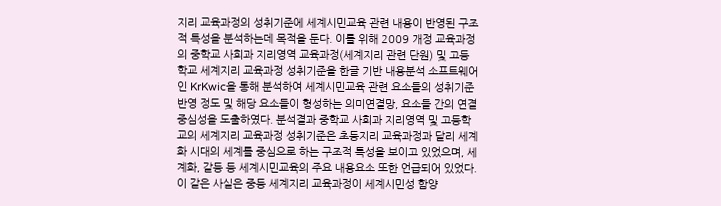지리 교육과정의 성취기준에 세계시민교육 관련 내용이 반영된 구조적 특성을 분석하는데 목적을 둔다. 이를 위해 2009 개정 교육과정의 중학교 사회과 지리영역 교육과정(세계지리 관련 단원) 및 고등학교 세계지리 교육과정 성취기준을 한글 기반 내용분석 소프트웨어인 KrKwic을 통해 분석하여 세계시민교육 관련 요소들의 성취기준 반영 정도 및 해당 요소들이 형성하는 의미연결망, 요소들 간의 연결중심성을 도출하였다. 분석결과 중학교 사회과 지리영역 및 고등학교의 세계지리 교육과정 성취기준은 초등지리 교육과정과 달리 세계화 시대의 세계를 중심으로 하는 구조적 특성을 보이고 있었으며, 세계화, 갈등 등 세계시민교육의 주요 내용요소 또한 언급되어 있었다. 이 같은 사실은 중등 세계지리 교육과정이 세계시민성 함양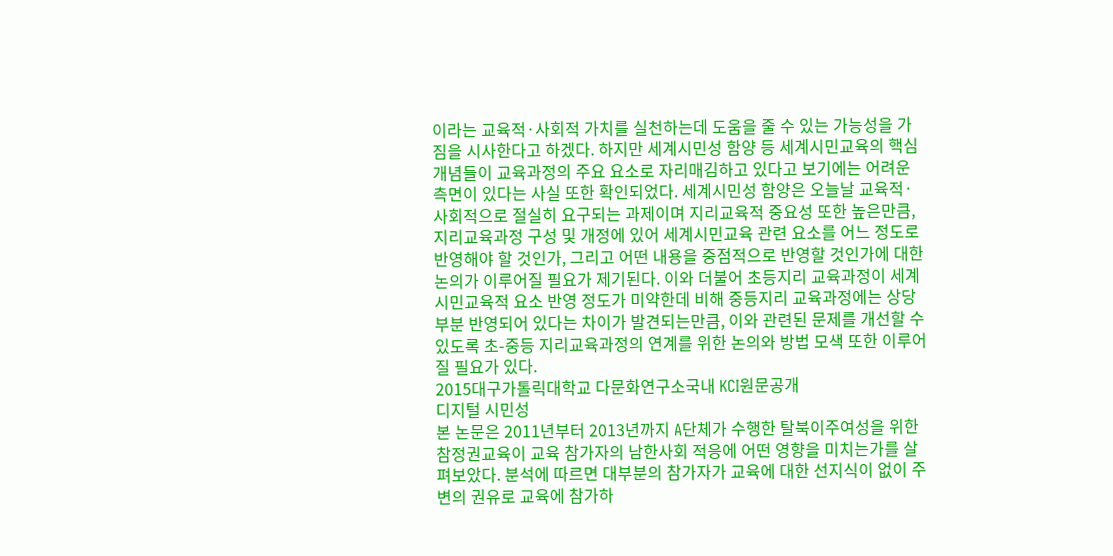이라는 교육적·사회적 가치를 실천하는데 도움을 줄 수 있는 가능성을 가짐을 시사한다고 하겠다. 하지만 세계시민성 함양 등 세계시민교육의 핵심 개념들이 교육과정의 주요 요소로 자리매김하고 있다고 보기에는 어려운 측면이 있다는 사실 또한 확인되었다. 세계시민성 함양은 오늘날 교육적·사회적으로 절실히 요구되는 과제이며 지리교육적 중요성 또한 높은만큼, 지리교육과정 구성 및 개정에 있어 세계시민교육 관련 요소를 어느 정도로 반영해야 할 것인가, 그리고 어떤 내용을 중점적으로 반영할 것인가에 대한 논의가 이루어질 필요가 제기된다. 이와 더불어 초등지리 교육과정이 세계시민교육적 요소 반영 정도가 미약한데 비해 중등지리 교육과정에는 상당 부분 반영되어 있다는 차이가 발견되는만큼, 이와 관련된 문제를 개선할 수 있도록 초-중등 지리교육과정의 연계를 위한 논의와 방법 모색 또한 이루어질 필요가 있다.
2015대구가톨릭대학교 다문화연구소국내 KCI원문공개
디지털 시민성
본 논문은 2011년부터 2013년까지 A단체가 수행한 탈북이주여성을 위한 참정권교육이 교육 참가자의 남한사회 적응에 어떤 영향을 미치는가를 살펴보았다. 분석에 따르면 대부분의 참가자가 교육에 대한 선지식이 없이 주변의 권유로 교육에 참가하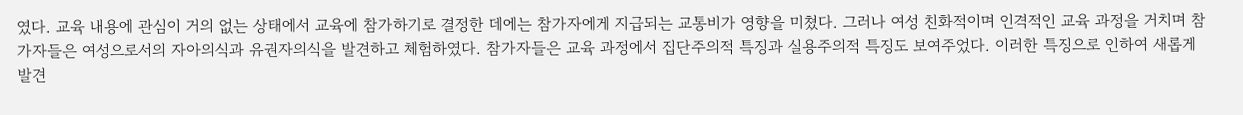였다. 교육 내용에 관심이 거의 없는 상태에서 교육에 참가하기로 결정한 데에는 참가자에게 지급되는 교통비가 영향을 미쳤다. 그러나 여성 친화적이며 인격적인 교육 과정을 거치며 참가자들은 여성으로서의 자아의식과 유권자의식을 발견하고 체험하였다. 참가자들은 교육 과정에서 집단주의적 특징과 실용주의적 특징도 보여주었다. 이러한 특징으로 인하여 새롭게 발견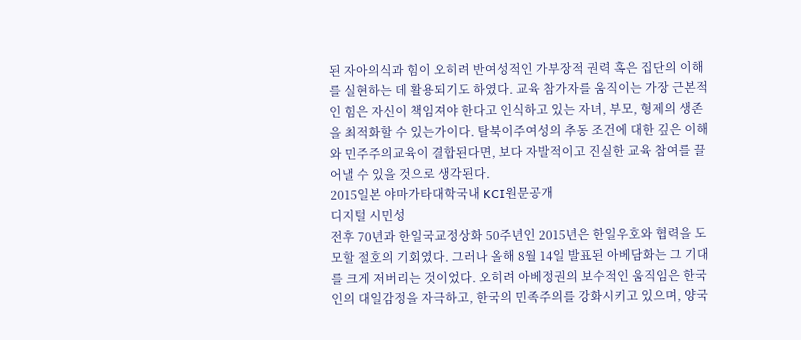된 자아의식과 힘이 오히려 반여성적인 가부장적 권력 혹은 집단의 이해를 실현하는 데 활용되기도 하였다. 교육 참가자를 움직이는 가장 근본적인 힘은 자신이 책임져야 한다고 인식하고 있는 자녀, 부모, 형제의 생존을 최적화할 수 있는가이다. 탈북이주여성의 추동 조건에 대한 깊은 이해와 민주주의교육이 결합된다면, 보다 자발적이고 진실한 교육 참여를 끌어낼 수 있을 것으로 생각된다.
2015일본 야마가타대학국내 KCI원문공개
디지털 시민성
전후 70년과 한일국교정상화 50주년인 2015년은 한일우호와 협력을 도모할 절호의 기회였다. 그러나 올해 8월 14일 발표된 아베담화는 그 기대를 크게 저버리는 것이었다. 오히려 아베정권의 보수적인 움직임은 한국인의 대일감정을 자극하고, 한국의 민족주의를 강화시키고 있으며, 양국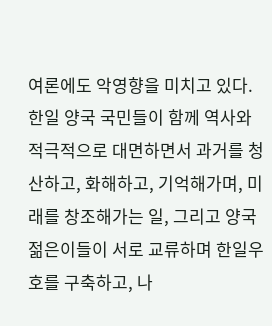여론에도 악영향을 미치고 있다.
한일 양국 국민들이 함께 역사와 적극적으로 대면하면서 과거를 청산하고, 화해하고, 기억해가며, 미래를 창조해가는 일, 그리고 양국 젊은이들이 서로 교류하며 한일우호를 구축하고, 나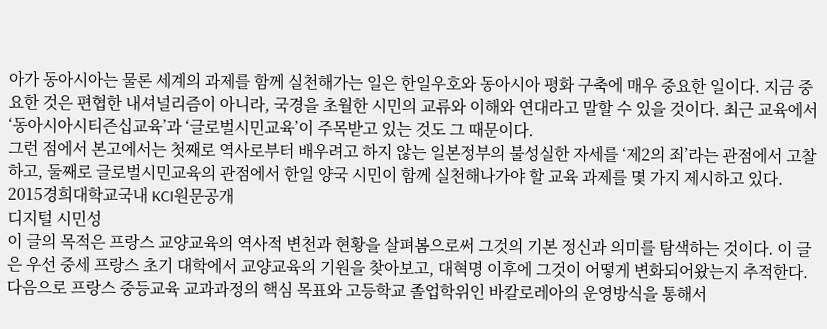아가 동아시아는 물론 세계의 과제를 함께 실천해가는 일은 한일우호와 동아시아 평화 구축에 매우 중요한 일이다. 지금 중요한 것은 편협한 내셔널리즘이 아니라, 국경을 초월한 시민의 교류와 이해와 연대라고 말할 수 있을 것이다. 최근 교육에서 ‘동아시아시티즌십교육’과 ‘글로벌시민교육’이 주목받고 있는 것도 그 때문이다.
그런 점에서 본고에서는 첫째로 역사로부터 배우려고 하지 않는 일본정부의 불성실한 자세를 ‘제2의 죄’라는 관점에서 고찰하고, 둘째로 글로벌시민교육의 관점에서 한일 양국 시민이 함께 실천해나가야 할 교육 과제를 몇 가지 제시하고 있다.
2015경희대학교국내 KCI원문공개
디지털 시민성
이 글의 목적은 프랑스 교양교육의 역사적 변천과 현황을 살펴봄으로써 그것의 기본 정신과 의미를 탐색하는 것이다. 이 글은 우선 중세 프랑스 초기 대학에서 교양교육의 기원을 찾아보고, 대혁명 이후에 그것이 어떻게 변화되어왔는지 추적한다. 다음으로 프랑스 중등교육 교과과정의 핵심 목표와 고등학교 졸업학위인 바칼로레아의 운영방식을 통해서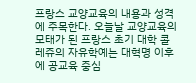프랑스 교양교육의 내용과 성격에 주목한다. 오늘날 교양교육의 모태가 된 프랑스 초기 대학 콜레쥬의 자유학예는 대혁명 이후에 공교육 중심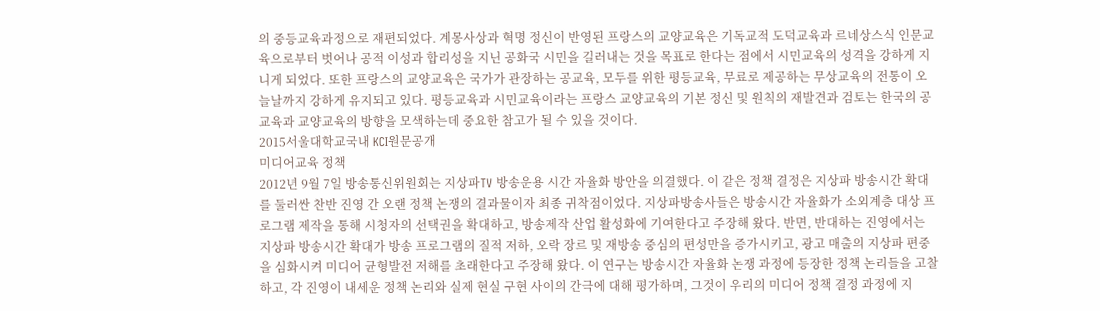의 중등교육과정으로 재편되었다. 계몽사상과 혁명 정신이 반영된 프랑스의 교양교육은 기독교적 도덕교육과 르네상스식 인문교육으로부터 벗어나 공적 이성과 합리성을 지닌 공화국 시민을 길러내는 것을 목표로 한다는 점에서 시민교육의 성격을 강하게 지니게 되었다. 또한 프랑스의 교양교육은 국가가 관장하는 공교육, 모두를 위한 평등교육, 무료로 제공하는 무상교육의 전통이 오늘날까지 강하게 유지되고 있다. 평등교육과 시민교육이라는 프랑스 교양교육의 기본 정신 및 원칙의 재발견과 검토는 한국의 공교육과 교양교육의 방향을 모색하는데 중요한 참고가 될 수 있을 것이다.
2015서울대학교국내 KCI원문공개
미디어교육 정책
2012년 9월 7일 방송통신위원회는 지상파TV 방송운용 시간 자율화 방안을 의결했다. 이 같은 정책 결정은 지상파 방송시간 확대를 둘러싼 찬반 진영 간 오랜 정책 논쟁의 결과물이자 최종 귀착점이었다. 지상파방송사들은 방송시간 자율화가 소외계층 대상 프로그램 제작을 통해 시청자의 선택권을 확대하고, 방송제작 산업 활성화에 기여한다고 주장해 왔다. 반면, 반대하는 진영에서는 지상파 방송시간 확대가 방송 프로그램의 질적 저하, 오락 장르 및 재방송 중심의 편성만을 증가시키고, 광고 매출의 지상파 편중을 심화시켜 미디어 균형발전 저해를 초래한다고 주장해 왔다. 이 연구는 방송시간 자율화 논쟁 과정에 등장한 정책 논리들을 고찰하고, 각 진영이 내세운 정책 논리와 실제 현실 구현 사이의 간극에 대해 평가하며, 그것이 우리의 미디어 정책 결정 과정에 지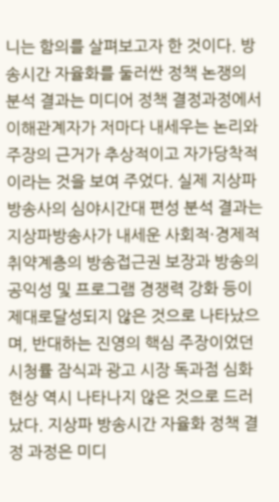니는 함의를 살펴보고자 한 것이다. 방송시간 자율화를 둘러싼 정책 논쟁의 분석 결과는 미디어 정책 결정과정에서 이해관계자가 저마다 내세우는 논리와 주장의 근거가 추상적이고 자가당착적이라는 것을 보여 주었다. 실제 지상파방송사의 심야시간대 편성 분석 결과는 지상파방송사가 내세운 사회적·경제적 취약계층의 방송접근권 보장과 방송의 공익성 및 프로그램 경쟁력 강화 등이 제대로달성되지 않은 것으로 나타났으며, 반대하는 진영의 핵심 주장이었던 시청률 잠식과 광고 시장 독과점 심화 현상 역시 나타나지 않은 것으로 드러났다. 지상파 방송시간 자율화 정책 결정 과정은 미디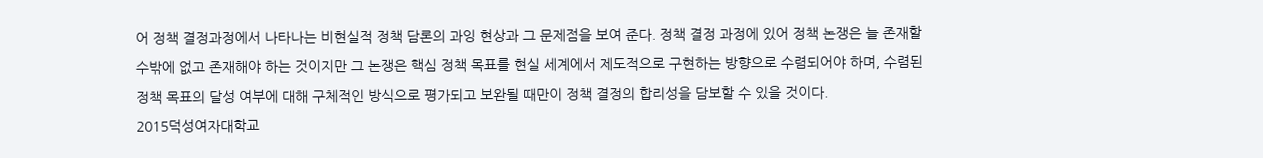어 정책 결정과정에서 나타나는 비현실적 정책 담론의 과잉 현상과 그 문제점을 보여 준다. 정책 결정 과정에 있어 정책 논쟁은 늘 존재할 수밖에 없고 존재해야 하는 것이지만 그 논쟁은 핵심 정책 목표를 현실 세계에서 제도적으로 구현하는 방향으로 수렴되어야 하며, 수렴된 정책 목표의 달성 여부에 대해 구체적인 방식으로 평가되고 보완될 때만이 정책 결정의 합리성을 담보할 수 있을 것이다.
2015덕성여자대학교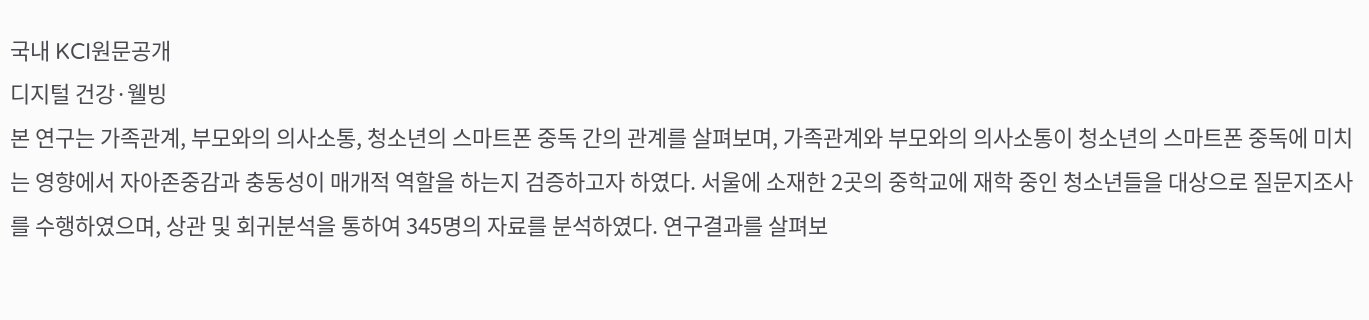국내 KCI원문공개
디지털 건강·웰빙
본 연구는 가족관계, 부모와의 의사소통, 청소년의 스마트폰 중독 간의 관계를 살펴보며, 가족관계와 부모와의 의사소통이 청소년의 스마트폰 중독에 미치는 영향에서 자아존중감과 충동성이 매개적 역할을 하는지 검증하고자 하였다. 서울에 소재한 2곳의 중학교에 재학 중인 청소년들을 대상으로 질문지조사를 수행하였으며, 상관 및 회귀분석을 통하여 345명의 자료를 분석하였다. 연구결과를 살펴보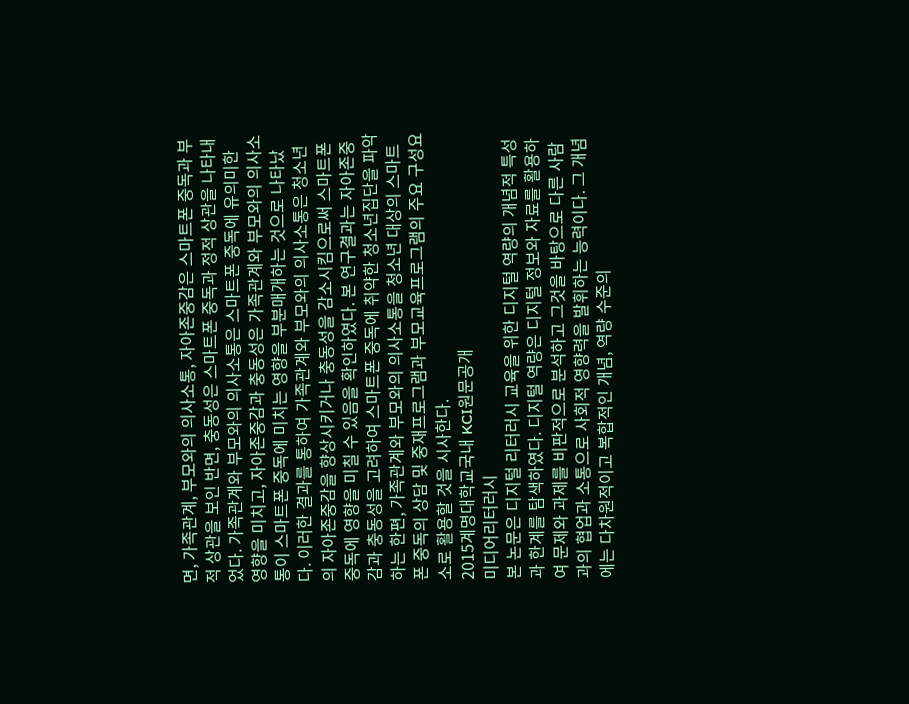면, 가족관계, 부모와의 의사소통, 자아존중감은 스마트폰 중독과 부적 상관을 보인 반면, 충동성은 스마트폰 중독과 정적 상관을 나타내었다. 가족관계와 부모와의 의사소통은 스마트폰 중독에 유의미한 영향을 미치고, 자아존중감과 충동성은 가족관계와 부모와의 의사소통이 스마트폰 중독에 미치는 영향을 부분매개하는 것으로 나타났다. 이러한 결과를 통하여 가족관계와 부모와의 의사소통은 청소년의 자아존중감을 향상시키거나 충동성을 감소시킴으로써 스마트폰 중독에 영향을 미칠 수 있음을 확인하였다. 본 연구결과는 자아존중감과 충동성을 고려하여 스마트폰 중독에 취약한 청소년집단을 파악하는 한편, 가족관계와 부모와의 의사소통을 청소년 대상의 스마트폰 중독의 상담 및 중재프로그램과 부모교육프로그램의 주요 구성요소로 활용할 것을 시사한다.
2015계명대학교국내 KCI원문공개
미디어리터러시
본 논문은 디지털 리터러시 교육을 위한 디지털 역량의 개념적 특성과 한계를 탐색하였다. 디지털 역량은 디지털 정보와 자료를 활용하여 문제와 과제를 비판적으로 분석하고 그것을 바탕으로 다른 사람과의 협업과 소통으로 사회적 영향력을 발휘하는 능력이다. 그 개념에는 다차원적이고 복합적인 개념, 역량 수준의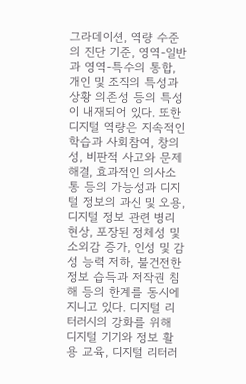그라데이션, 역량 수준의 진단 기준, 영역-일반과 영역-특수의 통합, 개인 및 조직의 특성과 상황 의존성 등의 특성이 내재되어 있다. 또한 디지털 역량은 지속적인 학습과 사회참여, 창의성, 비판적 사고와 문제해결, 효과적인 의사소통 등의 가능성과 디지털 정보의 과신 및 오용, 디지털 정보 관련 병리 현상, 포장된 정체성 및 소외감 증가, 인성 및 감성 능력 저하, 불건전한 정보 습득과 저작권 침해 등의 한계를 동시에 지니고 있다. 디지털 리터러시의 강화를 위해 디지털 기기와 정보 활용 교육, 디지털 리터러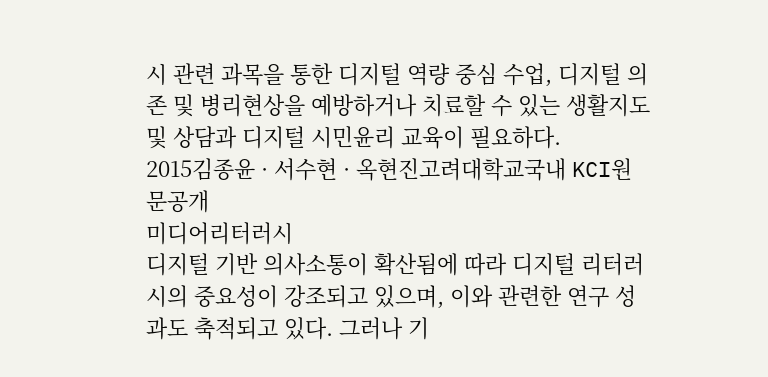시 관련 과목을 통한 디지털 역량 중심 수업, 디지털 의존 및 병리현상을 예방하거나 치료할 수 있는 생활지도 및 상담과 디지털 시민윤리 교육이 필요하다.
2015김종윤 · 서수현 · 옥현진고려대학교국내 KCI원문공개
미디어리터러시
디지털 기반 의사소통이 확산됨에 따라 디지털 리터러시의 중요성이 강조되고 있으며, 이와 관련한 연구 성과도 축적되고 있다. 그러나 기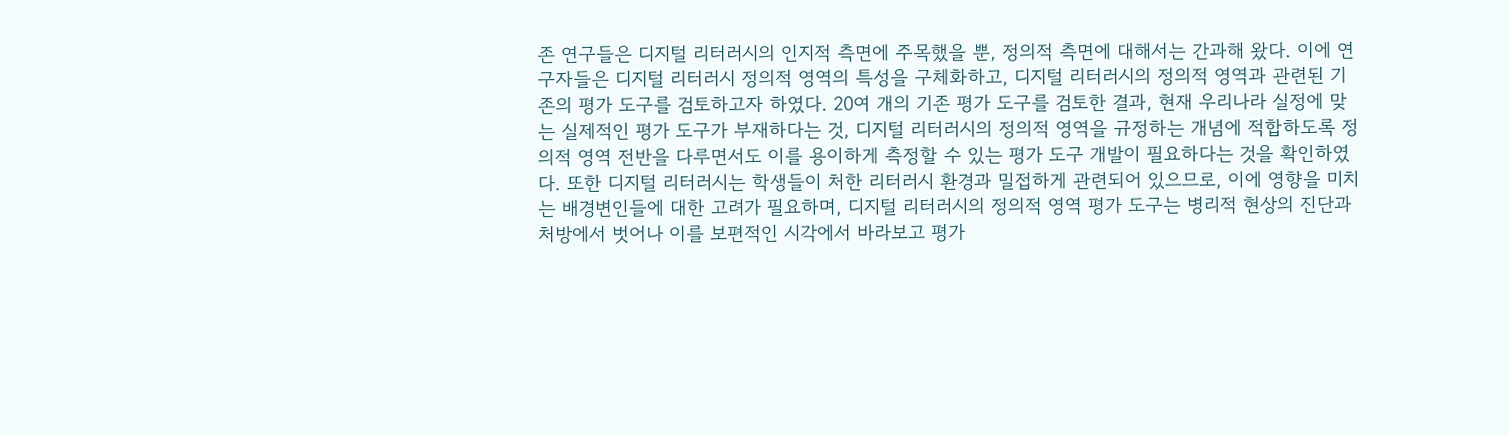존 연구들은 디지털 리터러시의 인지적 측면에 주목했을 뿐, 정의적 측면에 대해서는 간과해 왔다. 이에 연구자들은 디지털 리터러시 정의적 영역의 특성을 구체화하고, 디지털 리터러시의 정의적 영역과 관련된 기존의 평가 도구를 검토하고자 하였다. 20여 개의 기존 평가 도구를 검토한 결과, 현재 우리나라 실정에 맞는 실제적인 평가 도구가 부재하다는 것, 디지털 리터러시의 정의적 영역을 규정하는 개념에 적합하도록 정의적 영역 전반을 다루면서도 이를 용이하게 측정할 수 있는 평가 도구 개발이 필요하다는 것을 확인하였다. 또한 디지털 리터러시는 학생들이 처한 리터러시 환경과 밀접하게 관련되어 있으므로, 이에 영향을 미치는 배경변인들에 대한 고려가 필요하며, 디지털 리터러시의 정의적 영역 평가 도구는 병리적 현상의 진단과 처방에서 벗어나 이를 보편적인 시각에서 바라보고 평가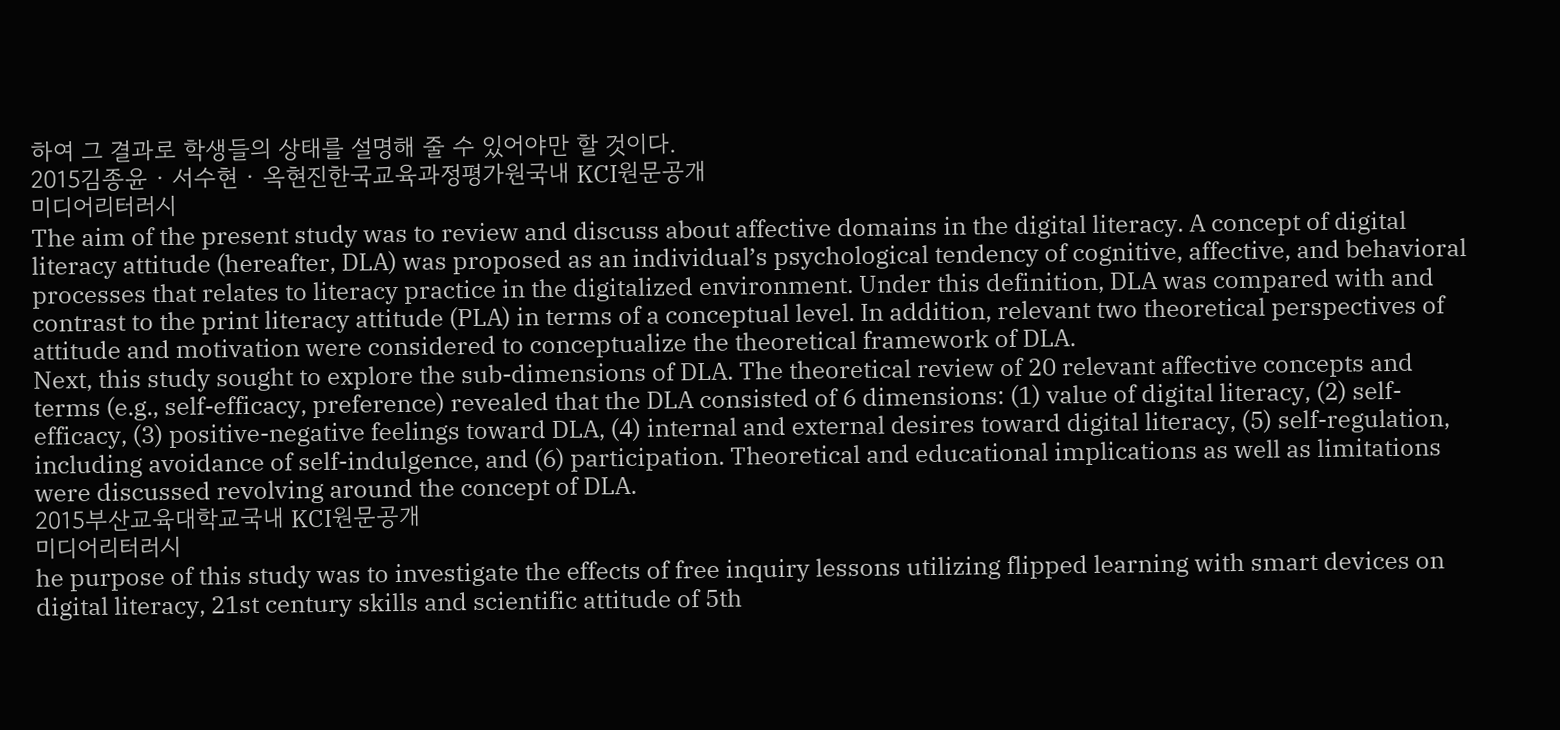하여 그 결과로 학생들의 상태를 설명해 줄 수 있어야만 할 것이다.
2015김종윤 · 서수현 · 옥현진한국교육과정평가원국내 KCI원문공개
미디어리터러시
The aim of the present study was to review and discuss about affective domains in the digital literacy. A concept of digital literacy attitude (hereafter, DLA) was proposed as an individual’s psychological tendency of cognitive, affective, and behavioral processes that relates to literacy practice in the digitalized environment. Under this definition, DLA was compared with and contrast to the print literacy attitude (PLA) in terms of a conceptual level. In addition, relevant two theoretical perspectives of attitude and motivation were considered to conceptualize the theoretical framework of DLA.
Next, this study sought to explore the sub-dimensions of DLA. The theoretical review of 20 relevant affective concepts and terms (e.g., self-efficacy, preference) revealed that the DLA consisted of 6 dimensions: (1) value of digital literacy, (2) self-efficacy, (3) positive-negative feelings toward DLA, (4) internal and external desires toward digital literacy, (5) self-regulation, including avoidance of self-indulgence, and (6) participation. Theoretical and educational implications as well as limitations were discussed revolving around the concept of DLA.
2015부산교육대학교국내 KCI원문공개
미디어리터러시
he purpose of this study was to investigate the effects of free inquiry lessons utilizing flipped learning with smart devices on digital literacy, 21st century skills and scientific attitude of 5th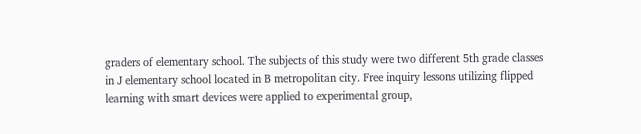graders of elementary school. The subjects of this study were two different 5th grade classes in J elementary school located in B metropolitan city. Free inquiry lessons utilizing flipped learning with smart devices were applied to experimental group,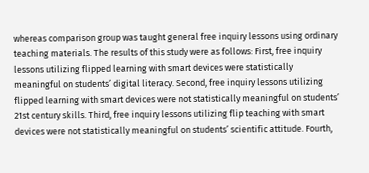whereas comparison group was taught general free inquiry lessons using ordinary teaching materials. The results of this study were as follows: First, free inquiry lessons utilizing flipped learning with smart devices were statistically meaningful on students’ digital literacy. Second, free inquiry lessons utilizing flipped learning with smart devices were not statistically meaningful on students’ 21st century skills. Third, free inquiry lessons utilizing flip teaching with smart devices were not statistically meaningful on students’ scientific attitude. Fourth,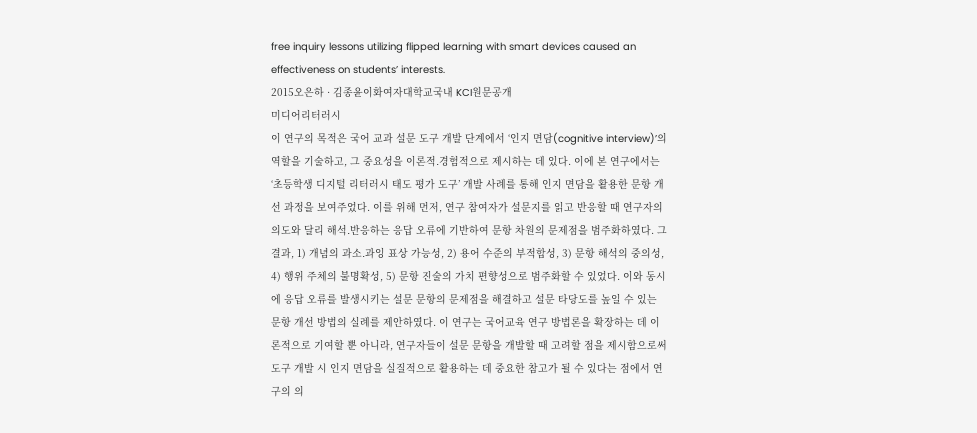free inquiry lessons utilizing flipped learning with smart devices caused an effectiveness on students’ interests.
2015오은하 · 김종윤이화여자대학교국내 KCI원문공개
미디어리터러시
이 연구의 목적은 국어 교과 설문 도구 개발 단계에서 ‘인지 면담(cognitive interview)’의 역할을 기술하고, 그 중요성을 이론적․경험적으로 제시하는 데 있다. 이에 본 연구에서는 ‘초등학생 디지털 리터러시 태도 평가 도구’ 개발 사례를 통해 인지 면담을 활용한 문항 개선 과정을 보여주었다. 이를 위해 먼저, 연구 참여자가 설문지를 읽고 반응할 때 연구자의 의도와 달리 해석․반응하는 응답 오류에 기반하여 문항 차원의 문제점을 범주화하였다. 그 결과, 1) 개념의 과소․과잉 표상 가능성, 2) 용어 수준의 부적합성, 3) 문항 해석의 중의성, 4) 행위 주체의 불명확성, 5) 문항 진술의 가치 편향성으로 범주화할 수 있었다. 이와 동시에 응답 오류를 발생시키는 설문 문항의 문제점을 해결하고 설문 타당도를 높일 수 있는 문항 개선 방법의 실례를 제안하였다. 이 연구는 국어교육 연구 방법론을 확장하는 데 이론적으로 기여할 뿐 아니라, 연구자들이 설문 문항을 개발할 때 고려할 점을 제시함으로써 도구 개발 시 인지 면담을 실질적으로 활용하는 데 중요한 참고가 될 수 있다는 점에서 연구의 의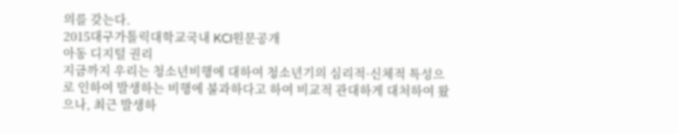의를 갖는다.
2015대구가톨릭대학교국내 KCI원문공개
아동 디지털 권리
지금까지 우리는 청소년비행에 대하여 청소년기의 심리적·신체적 특성으로 인하여 발생하는 비행에 불과하다고 하여 비교적 관대하게 대처하여 왔으나, 최근 발생하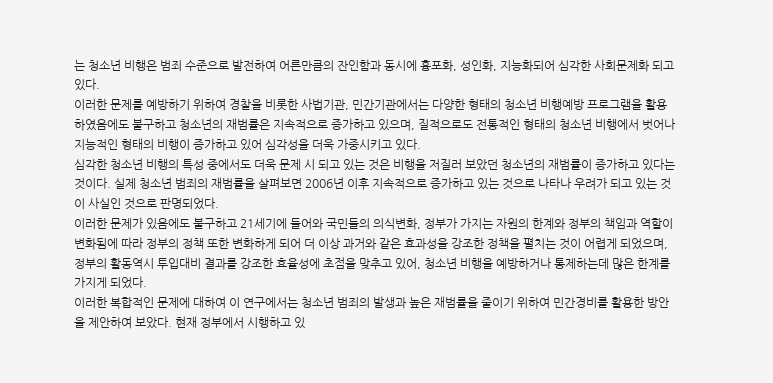는 청소년 비행은 범죄 수준으로 발전하여 어른만큼의 잔인함과 동시에 흉포화, 성인화, 지능화되어 심각한 사회문제화 되고 있다.
이러한 문제를 예방하기 위하여 경찰을 비롯한 사법기관, 민간기관에서는 다양한 형태의 청소년 비행예방 프로그램을 활용하였음에도 불구하고 청소년의 재범률은 지속적으로 증가하고 있으며, 질적으로도 전통적인 형태의 청소년 비행에서 벗어나 지능적인 형태의 비행이 증가하고 있어 심각성을 더욱 가중시키고 있다.
심각한 청소년 비행의 특성 중에서도 더욱 문제 시 되고 있는 것은 비행을 저질러 보았던 청소년의 재범률이 증가하고 있다는 것이다. 실제 청소년 범죄의 재범률을 살펴보면 2006년 이후 지속적으로 증가하고 있는 것으로 나타나 우려가 되고 있는 것이 사실인 것으로 판명되었다.
이러한 문제가 있음에도 불구하고 21세기에 들어와 국민들의 의식변화, 정부가 가지는 자원의 한계와 정부의 책임과 역할이 변화됨에 따라 정부의 정책 또한 변화하게 되어 더 이상 과거와 같은 효과성을 강조한 정책을 펼치는 것이 어렵게 되었으며, 정부의 활동역시 투입대비 결과를 강조한 효율성에 초점을 맞추고 있어, 청소년 비행을 예방하거나 통제하는데 많은 한계를 가지게 되었다.
이러한 복합적인 문제에 대하여 이 연구에서는 청소년 범죄의 발생과 높은 재범률을 줄이기 위하여 민간경비를 활용한 방안을 제안하여 보았다. 현재 정부에서 시행하고 있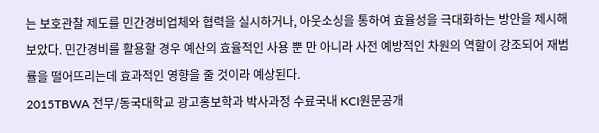는 보호관찰 제도를 민간경비업체와 협력을 실시하거나, 아웃소싱을 통하여 효율성을 극대화하는 방안을 제시해 보았다. 민간경비를 활용할 경우 예산의 효율적인 사용 뿐 만 아니라 사전 예방적인 차원의 역할이 강조되어 재범률을 떨어뜨리는데 효과적인 영향을 줄 것이라 예상된다.
2015TBWA 전무/동국대학교 광고홍보학과 박사과정 수료국내 KCI원문공개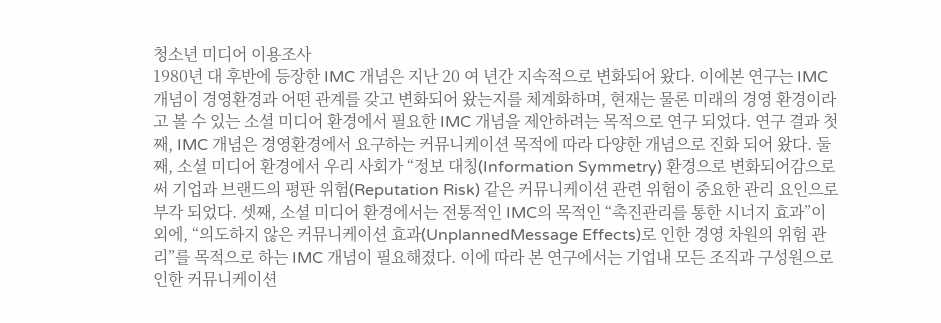청소년 미디어 이용조사
1980년 대 후반에 등장한 IMC 개념은 지난 20 여 년간 지속적으로 변화되어 왔다. 이에본 연구는 IMC 개념이 경영환경과 어떤 관계를 갖고 변화되어 왔는지를 체계화하며, 현재는 물론 미래의 경영 환경이라고 볼 수 있는 소셜 미디어 환경에서 필요한 IMC 개념을 제안하려는 목적으로 연구 되었다. 연구 결과 첫째, IMC 개념은 경영환경에서 요구하는 커뮤니케이션 목적에 따라 다양한 개념으로 진화 되어 왔다. 둘째, 소셜 미디어 환경에서 우리 사회가 “정보 대칭(Information Symmetry) 환경으로 변화되어감으로써 기업과 브랜드의 평판 위험(Reputation Risk) 같은 커뮤니케이션 관련 위험이 중요한 관리 요인으로 부각 되었다. 셋째, 소셜 미디어 환경에서는 전통적인 IMC의 목적인 “촉진관리를 통한 시너지 효과”이외에, “의도하지 않은 커뮤니케이션 효과(UnplannedMessage Effects)로 인한 경영 차원의 위험 관리”를 목적으로 하는 IMC 개념이 필요해졌다. 이에 따라 본 연구에서는 기업내 모든 조직과 구성원으로 인한 커뮤니케이션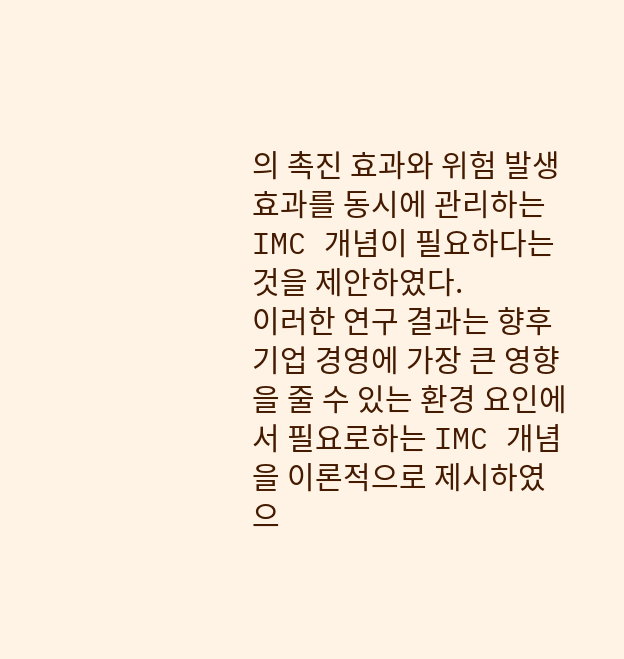의 촉진 효과와 위험 발생 효과를 동시에 관리하는 IMC 개념이 필요하다는 것을 제안하였다.
이러한 연구 결과는 향후 기업 경영에 가장 큰 영향을 줄 수 있는 환경 요인에서 필요로하는 IMC 개념을 이론적으로 제시하였으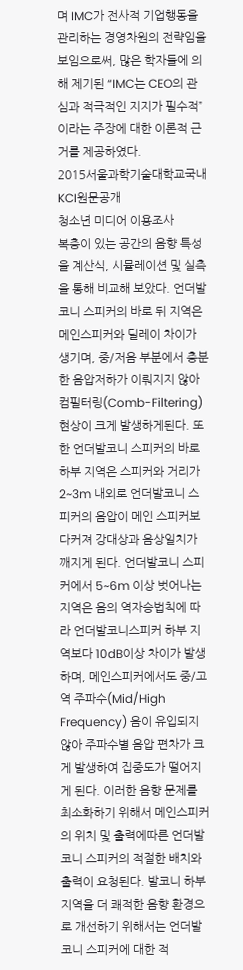며 IMC가 전사적 기업행동을 관리하는 경영차원의 전략임을 보임으로써, 많은 학자들에 의해 제기된 “IMC는 CEO의 관심과 적극적인 지지가 필수적”이라는 주장에 대한 이론적 근거를 제공하였다.
2015서울과학기술대학교국내 KCI원문공개
청소년 미디어 이용조사
복층이 있는 공간의 음향 특성을 계산식, 시뮬레이션 및 실측을 통해 비교해 보았다. 언더발코니 스피커의 바로 뒤 지역은 메인스피커와 딜레이 차이가 생기며, 중/저음 부분에서 충분한 음압저하가 이뤄지지 않아 컴필터링(Comb-Filtering) 현상이 크게 발생하게된다. 또한 언더발코니 스피커의 바로 하부 지역은 스피커와 거리가 2~3m 내외로 언더발코니 스피커의 음압이 메인 스피커보다커져 강대상과 음상일치가 깨지게 된다. 언더발코니 스피커에서 5~6m 이상 벗어나는 지역은 음의 역자승법칙에 따라 언더발코니스피커 하부 지역보다 10dB이상 차이가 발생하며, 메인스피커에서도 중/고역 주파수(Mid/High Frequency) 음이 유입되지 않아 주파수별 음압 편차가 크게 발생하여 집중도가 떨어지게 된다. 이러한 음향 문제를 최소화하기 위해서 메인스피커의 위치 및 출력에따른 언더발코니 스피커의 적절한 배치와 출력이 요청된다. 발코니 하부 지역을 더 쾌적한 음향 환경으로 개선하기 위해서는 언더발코니 스피커에 대한 적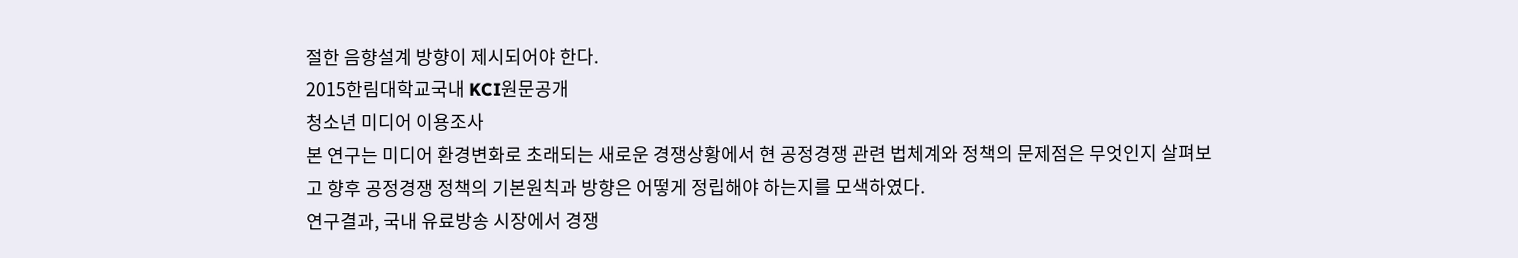절한 음향설계 방향이 제시되어야 한다.
2015한림대학교국내 KCI원문공개
청소년 미디어 이용조사
본 연구는 미디어 환경변화로 초래되는 새로운 경쟁상황에서 현 공정경쟁 관련 법체계와 정책의 문제점은 무엇인지 살펴보고 향후 공정경쟁 정책의 기본원칙과 방향은 어떻게 정립해야 하는지를 모색하였다.
연구결과, 국내 유료방송 시장에서 경쟁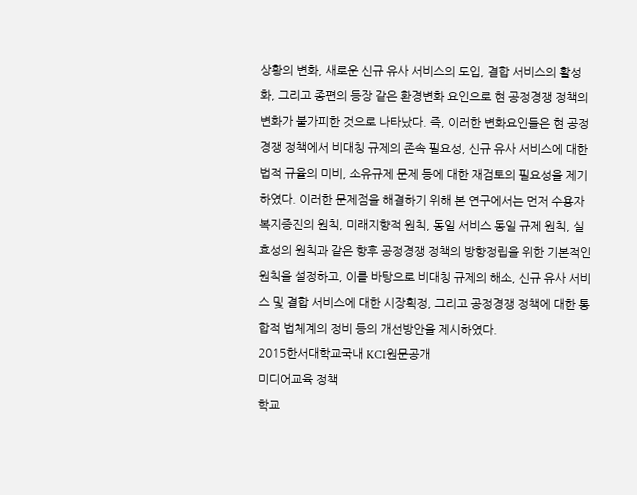상황의 변화, 새로운 신규 유사 서비스의 도입, 결합 서비스의 활성화, 그리고 종편의 등장 같은 환경변화 요인으로 현 공정경쟁 정책의 변화가 불가피한 것으로 나타났다. 즉, 이러한 변화요인들은 현 공정경쟁 정책에서 비대칭 규제의 존속 필요성, 신규 유사 서비스에 대한 법적 규율의 미비, 소유규제 문제 등에 대한 재검토의 필요성을 제기하였다. 이러한 문제점을 해결하기 위해 본 연구에서는 먼저 수용자 복지증진의 원칙, 미래지향적 원칙, 동일 서비스 동일 규제 원칙, 실효성의 원칙과 같은 향후 공정경쟁 정책의 방향정립을 위한 기본적인 원칙을 설정하고, 이를 바탕으로 비대칭 규제의 해소, 신규 유사 서비스 및 결합 서비스에 대한 시장획정, 그리고 공정경쟁 정책에 대한 통합적 법체계의 정비 등의 개선방안을 제시하였다.
2015한서대학교국내 KCI원문공개
미디어교육 정책
학교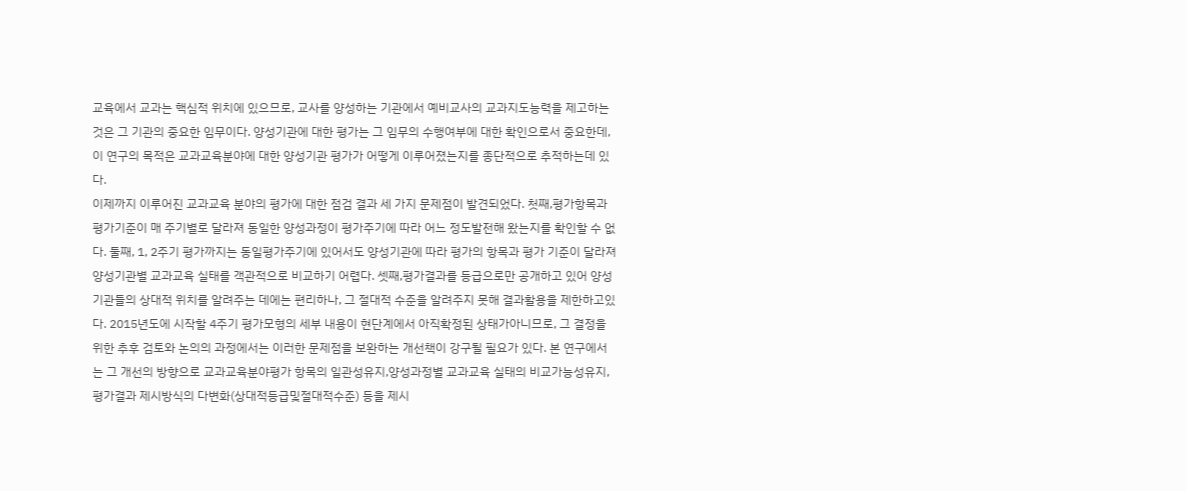교육에서 교과는 핵심적 위치에 있으므로, 교사를 양성하는 기관에서 예비교사의 교과지도능력을 제고하는 것은 그 기관의 중요한 임무이다. 양성기관에 대한 평가는 그 임무의 수행여부에 대한 확인으로서 중요한데, 이 연구의 목적은 교과교육분야에 대한 양성기관 평가가 어떻게 이루어졌는지를 종단적으로 추적하는데 있다.
이제까지 이루어진 교과교육 분야의 평가에 대한 점검 결과 세 가지 문제점이 발견되었다. 첫째,평가항목과 평가기준이 매 주기별로 달라져 동일한 양성과정이 평가주기에 따라 어느 정도발전해 왔는지를 확인할 수 없다. 둘째, 1, 2주기 평가까지는 동일평가주기에 있어서도 양성기관에 따라 평가의 항목과 평가 기준이 달라져 양성기관별 교과교육 실태를 객관적으로 비교하기 어렵다. 셋째,평가결과를 등급으로만 공개하고 있어 양성기관들의 상대적 위치를 알려주는 데에는 편리하나, 그 절대적 수준을 알려주지 못해 결과활용을 제한하고있다. 2015년도에 시작할 4주기 평가모형의 세부 내용이 현단계에서 아직확정된 상태가아니므로, 그 결정을위한 추후 검토와 논의의 과정에서는 이러한 문제점을 보완하는 개선책이 강구될 필요가 있다. 본 연구에서는 그 개선의 방향으로 교과교육분야평가 항목의 일관성유지,양성과정별 교과교육 실태의 비교가능성유지, 평가결과 제시방식의 다변화(상대적등급및절대적수준) 등을 제시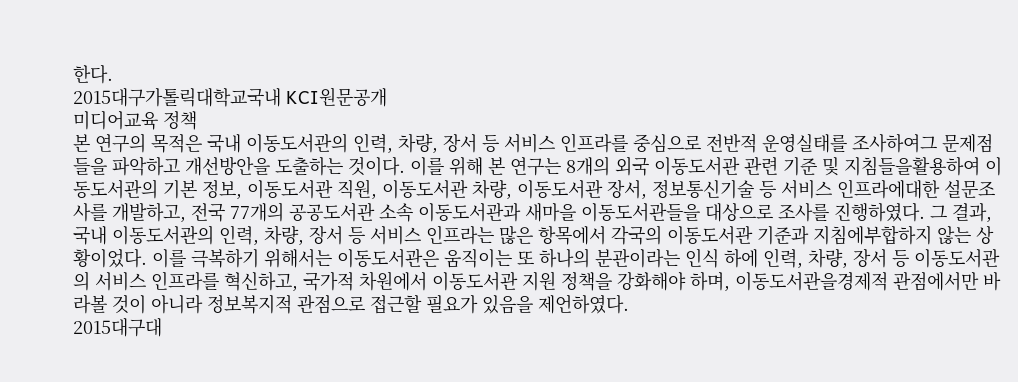한다.
2015대구가톨릭대학교국내 KCI원문공개
미디어교육 정책
본 연구의 목적은 국내 이동도서관의 인력, 차량, 장서 등 서비스 인프라를 중심으로 전반적 운영실태를 조사하여그 문제점들을 파악하고 개선방안을 도출하는 것이다. 이를 위해 본 연구는 8개의 외국 이동도서관 관련 기준 및 지침들을활용하여 이동도서관의 기본 정보, 이동도서관 직원, 이동도서관 차량, 이동도서관 장서, 정보통신기술 등 서비스 인프라에대한 설문조사를 개발하고, 전국 77개의 공공도서관 소속 이동도서관과 새마을 이동도서관들을 대상으로 조사를 진행하였다. 그 결과, 국내 이동도서관의 인력, 차량, 장서 등 서비스 인프라는 많은 항목에서 각국의 이동도서관 기준과 지침에부합하지 않는 상황이었다. 이를 극복하기 위해서는 이동도서관은 움직이는 또 하나의 분관이라는 인식 하에 인력, 차량, 장서 등 이동도서관의 서비스 인프라를 혁신하고, 국가적 차원에서 이동도서관 지원 정책을 강화해야 하며, 이동도서관을경제적 관점에서만 바라볼 것이 아니라 정보복지적 관점으로 접근할 필요가 있음을 제언하였다.
2015대구대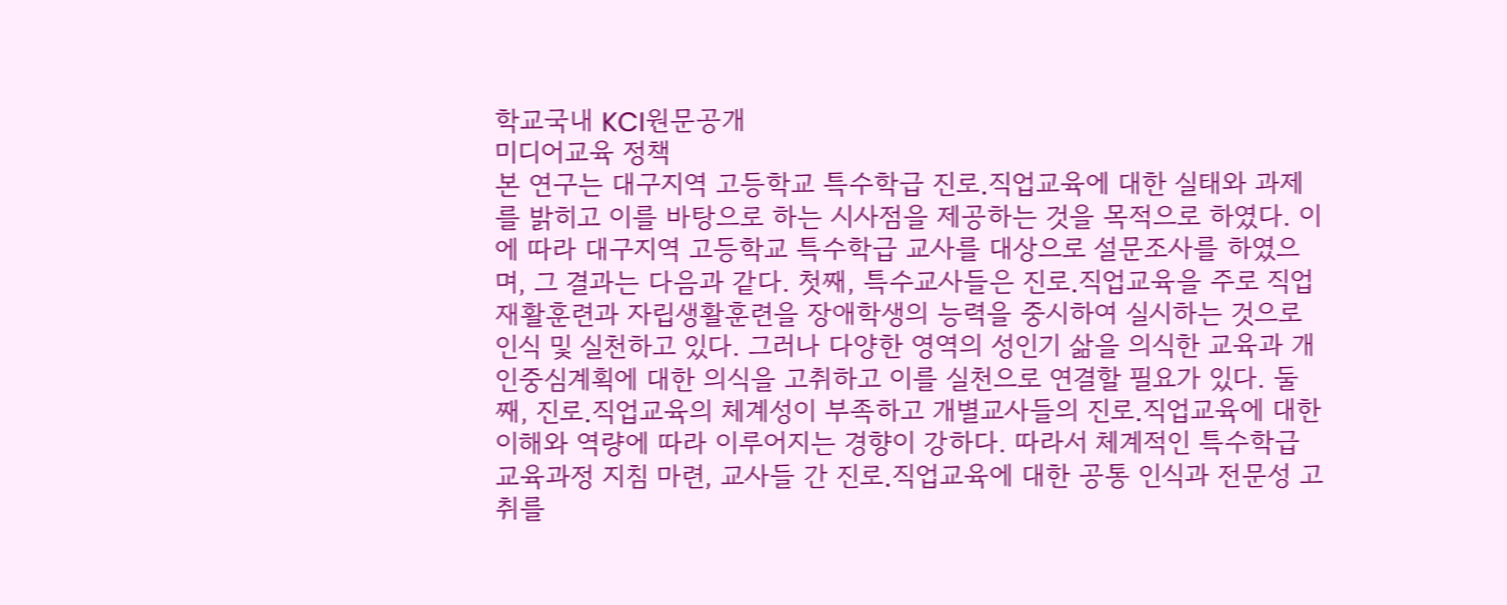학교국내 KCI원문공개
미디어교육 정책
본 연구는 대구지역 고등학교 특수학급 진로․직업교육에 대한 실태와 과제를 밝히고 이를 바탕으로 하는 시사점을 제공하는 것을 목적으로 하였다. 이에 따라 대구지역 고등학교 특수학급 교사를 대상으로 설문조사를 하였으며, 그 결과는 다음과 같다. 첫째, 특수교사들은 진로․직업교육을 주로 직업재활훈련과 자립생활훈련을 장애학생의 능력을 중시하여 실시하는 것으로 인식 및 실천하고 있다. 그러나 다양한 영역의 성인기 삶을 의식한 교육과 개인중심계획에 대한 의식을 고취하고 이를 실천으로 연결할 필요가 있다. 둘째, 진로․직업교육의 체계성이 부족하고 개별교사들의 진로․직업교육에 대한 이해와 역량에 따라 이루어지는 경향이 강하다. 따라서 체계적인 특수학급 교육과정 지침 마련, 교사들 간 진로․직업교육에 대한 공통 인식과 전문성 고취를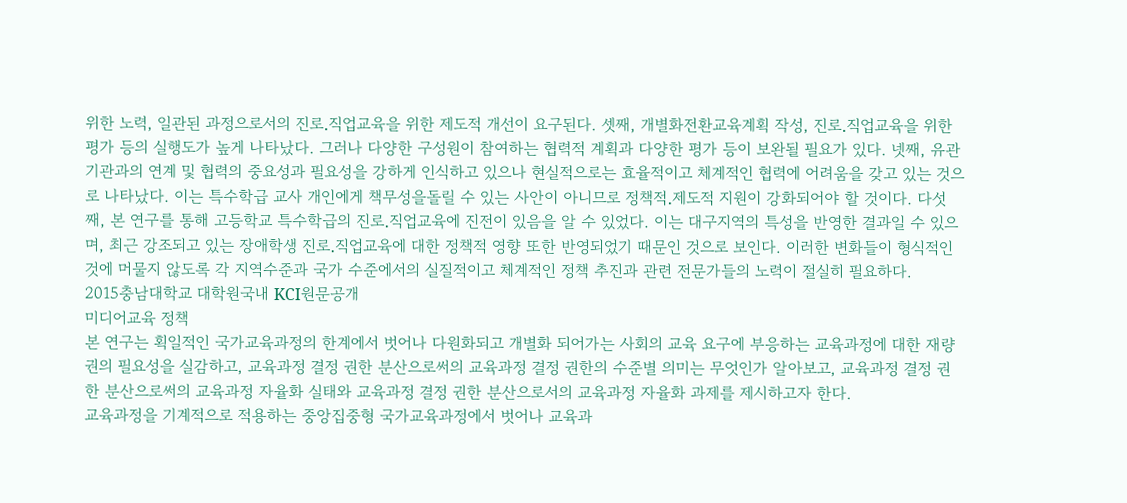위한 노력, 일관된 과정으로서의 진로․직업교육을 위한 제도적 개선이 요구된다. 셋째, 개별화전환교육계획 작성, 진로․직업교육을 위한 평가 등의 실행도가 높게 나타났다. 그러나 다양한 구성원이 참여하는 협력적 계획과 다양한 평가 등이 보완될 필요가 있다. 넷째, 유관기관과의 연계 및 협력의 중요성과 필요성을 강하게 인식하고 있으나 현실적으로는 효율적이고 체계적인 협력에 어려움을 갖고 있는 것으로 나타났다. 이는 특수학급 교사 개인에게 책무성을돌릴 수 있는 사안이 아니므로 정책적․제도적 지원이 강화되어야 할 것이다. 다섯째, 본 연구를 통해 고등학교 특수학급의 진로․직업교육에 진전이 있음을 알 수 있었다. 이는 대구지역의 특성을 반영한 결과일 수 있으며, 최근 강조되고 있는 장애학생 진로․직업교육에 대한 정책적 영향 또한 반영되었기 때문인 것으로 보인다. 이러한 변화들이 형식적인 것에 머물지 않도록 각 지역수준과 국가 수준에서의 실질적이고 체계적인 정책 추진과 관련 전문가들의 노력이 절실히 필요하다.
2015충남대학교 대학원국내 KCI원문공개
미디어교육 정책
본 연구는 획일적인 국가교육과정의 한계에서 벗어나 다원화되고 개별화 되어가는 사회의 교육 요구에 부응하는 교육과정에 대한 재량권의 필요성을 실감하고, 교육과정 결정 권한 분산으로써의 교육과정 결정 권한의 수준별 의미는 무엇인가 알아보고, 교육과정 결정 권한 분산으로써의 교육과정 자율화 실태와 교육과정 결정 권한 분산으로서의 교육과정 자율화 과제를 제시하고자 한다.
교육과정을 기계적으로 적용하는 중앙집중형 국가교육과정에서 벗어나 교육과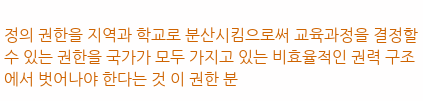정의 권한을 지역과 학교로 분산시킴으로써 교육과정을 결정할 수 있는 권한을 국가가 모두 가지고 있는 비효율적인 권력 구조에서 벗어나야 한다는 것 이 권한 분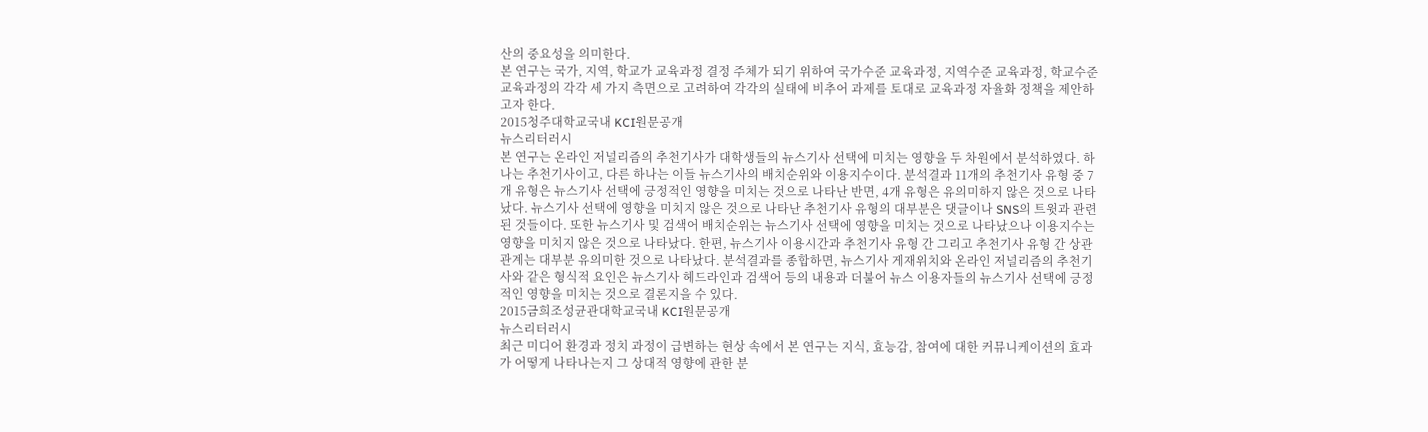산의 중요성을 의미한다.
본 연구는 국가, 지역, 학교가 교육과정 결정 주체가 되기 위하여 국가수준 교육과정, 지역수준 교육과정, 학교수준 교육과정의 각각 세 가지 측면으로 고려하여 각각의 실태에 비추어 과제를 토대로 교육과정 자율화 정책을 제안하고자 한다.
2015청주대학교국내 KCI원문공개
뉴스리터러시
본 연구는 온라인 저널리즘의 추천기사가 대학생들의 뉴스기사 선택에 미치는 영향을 두 차원에서 분석하였다. 하나는 추천기사이고, 다른 하나는 이들 뉴스기사의 배치순위와 이용지수이다. 분석결과 11개의 추천기사 유형 중 7개 유형은 뉴스기사 선택에 긍정적인 영향을 미치는 것으로 나타난 반면, 4개 유형은 유의미하지 않은 것으로 나타났다. 뉴스기사 선택에 영향을 미치지 않은 것으로 나타난 추천기사 유형의 대부분은 댓글이나 SNS의 트윗과 관련된 것들이다. 또한 뉴스기사 및 검색어 배치순위는 뉴스기사 선택에 영향을 미치는 것으로 나타났으나 이용지수는 영향을 미치지 않은 것으로 나타났다. 한편, 뉴스기사 이용시간과 추천기사 유형 간 그리고 추천기사 유형 간 상관관계는 대부분 유의미한 것으로 나타났다. 분석결과를 종합하면, 뉴스기사 게재위치와 온라인 저널리즘의 추천기사와 같은 형식적 요인은 뉴스기사 헤드라인과 검색어 등의 내용과 더불어 뉴스 이용자들의 뉴스기사 선택에 긍정적인 영향을 미치는 것으로 결론지을 수 있다.
2015금희조성균관대학교국내 KCI원문공개
뉴스리터러시
최근 미디어 환경과 정치 과정이 급변하는 현상 속에서 본 연구는 지식, 효능감, 참여에 대한 커뮤니케이션의 효과가 어떻게 나타나는지 그 상대적 영향에 관한 분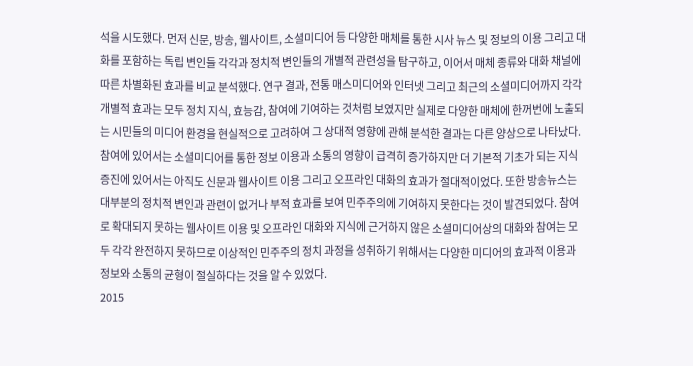석을 시도했다. 먼저 신문, 방송, 웹사이트, 소셜미디어 등 다양한 매체를 통한 시사 뉴스 및 정보의 이용 그리고 대화를 포함하는 독립 변인들 각각과 정치적 변인들의 개별적 관련성을 탐구하고, 이어서 매체 종류와 대화 채널에 따른 차별화된 효과를 비교 분석했다. 연구 결과, 전통 매스미디어와 인터넷 그리고 최근의 소셜미디어까지 각각 개별적 효과는 모두 정치 지식, 효능감, 참여에 기여하는 것처럼 보였지만 실제로 다양한 매체에 한꺼번에 노출되는 시민들의 미디어 환경을 현실적으로 고려하여 그 상대적 영향에 관해 분석한 결과는 다른 양상으로 나타났다. 참여에 있어서는 소셜미디어를 통한 정보 이용과 소통의 영향이 급격히 증가하지만 더 기본적 기초가 되는 지식 증진에 있어서는 아직도 신문과 웹사이트 이용 그리고 오프라인 대화의 효과가 절대적이었다. 또한 방송뉴스는 대부분의 정치적 변인과 관련이 없거나 부적 효과를 보여 민주주의에 기여하지 못한다는 것이 발견되었다. 참여로 확대되지 못하는 웹사이트 이용 및 오프라인 대화와 지식에 근거하지 않은 소셜미디어상의 대화와 참여는 모두 각각 완전하지 못하므로 이상적인 민주주의 정치 과정을 성취하기 위해서는 다양한 미디어의 효과적 이용과 정보와 소통의 균형이 절실하다는 것을 알 수 있었다.
2015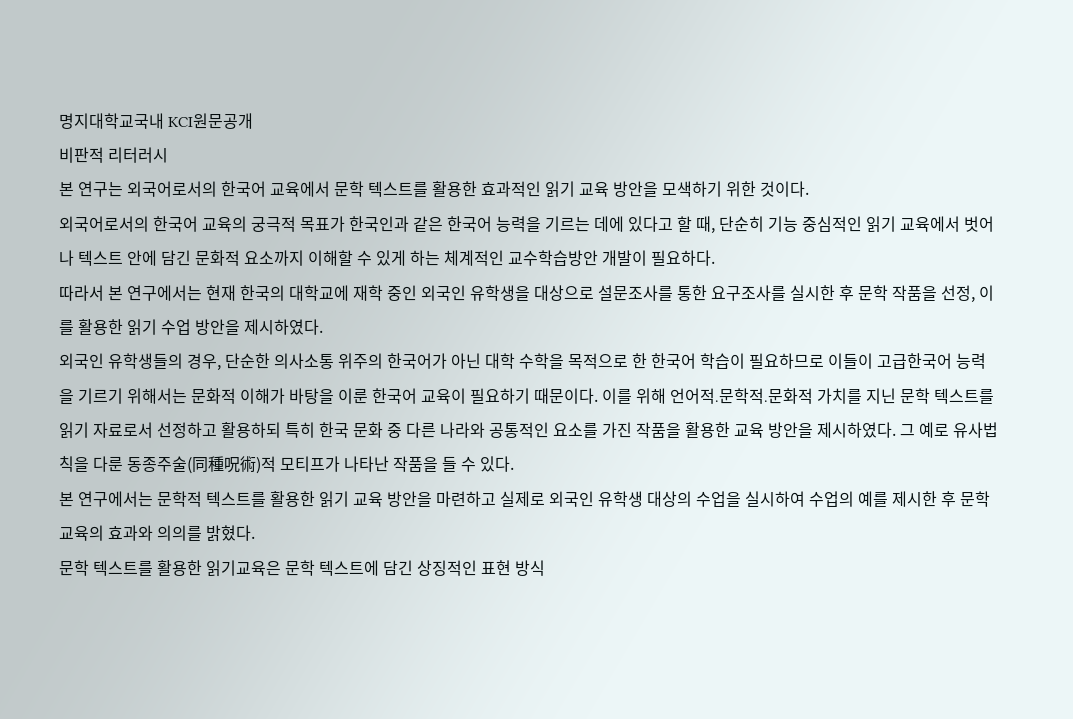명지대학교국내 KCI원문공개
비판적 리터러시
본 연구는 외국어로서의 한국어 교육에서 문학 텍스트를 활용한 효과적인 읽기 교육 방안을 모색하기 위한 것이다.
외국어로서의 한국어 교육의 궁극적 목표가 한국인과 같은 한국어 능력을 기르는 데에 있다고 할 때, 단순히 기능 중심적인 읽기 교육에서 벗어나 텍스트 안에 담긴 문화적 요소까지 이해할 수 있게 하는 체계적인 교수학습방안 개발이 필요하다.
따라서 본 연구에서는 현재 한국의 대학교에 재학 중인 외국인 유학생을 대상으로 설문조사를 통한 요구조사를 실시한 후 문학 작품을 선정, 이를 활용한 읽기 수업 방안을 제시하였다.
외국인 유학생들의 경우, 단순한 의사소통 위주의 한국어가 아닌 대학 수학을 목적으로 한 한국어 학습이 필요하므로 이들이 고급한국어 능력을 기르기 위해서는 문화적 이해가 바탕을 이룬 한국어 교육이 필요하기 때문이다. 이를 위해 언어적․문학적․문화적 가치를 지닌 문학 텍스트를 읽기 자료로서 선정하고 활용하되 특히 한국 문화 중 다른 나라와 공통적인 요소를 가진 작품을 활용한 교육 방안을 제시하였다. 그 예로 유사법칙을 다룬 동종주술(同種呪術)적 모티프가 나타난 작품을 들 수 있다.
본 연구에서는 문학적 텍스트를 활용한 읽기 교육 방안을 마련하고 실제로 외국인 유학생 대상의 수업을 실시하여 수업의 예를 제시한 후 문학 교육의 효과와 의의를 밝혔다.
문학 텍스트를 활용한 읽기교육은 문학 텍스트에 담긴 상징적인 표현 방식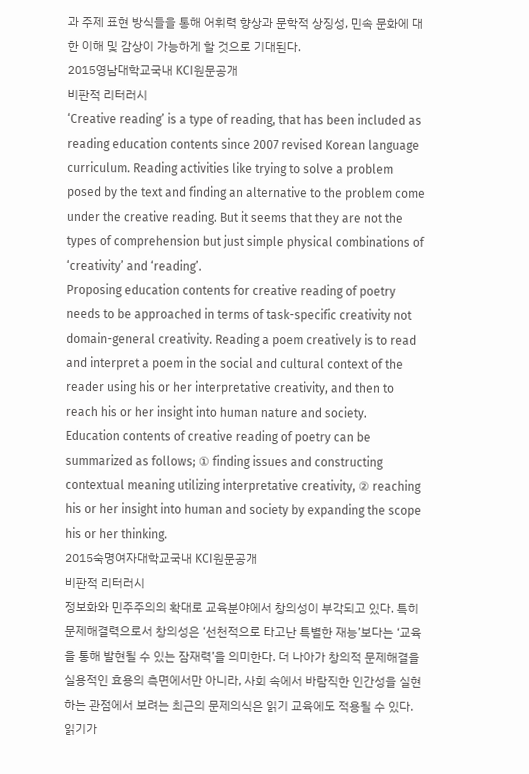과 주제 표현 방식들을 통해 어휘력 향상과 문학적 상징성, 민속 문화에 대한 이해 및 감상이 가능하게 할 것으로 기대된다.
2015영남대학교국내 KCI원문공개
비판적 리터러시
‘Creative reading’ is a type of reading, that has been included as reading education contents since 2007 revised Korean language curriculum. Reading activities like trying to solve a problem posed by the text and finding an alternative to the problem come under the creative reading. But it seems that they are not the types of comprehension but just simple physical combinations of ‘creativity’ and ‘reading’.
Proposing education contents for creative reading of poetry needs to be approached in terms of task-specific creativity not domain-general creativity. Reading a poem creatively is to read and interpret a poem in the social and cultural context of the reader using his or her interpretative creativity, and then to reach his or her insight into human nature and society.
Education contents of creative reading of poetry can be summarized as follows; ① finding issues and constructing contextual meaning utilizing interpretative creativity, ② reaching his or her insight into human and society by expanding the scope his or her thinking.
2015숙명여자대학교국내 KCI원문공개
비판적 리터러시
정보화와 민주주의의 확대로 교육분야에서 창의성이 부각되고 있다. 특히 문제해결력으로서 창의성은 ‘선천적으로 타고난 특별한 재능’보다는 ‘교육을 통해 발현될 수 있는 잠재력’을 의미한다. 더 나아가 창의적 문제해결을 실용적인 효용의 측면에서만 아니라, 사회 속에서 바람직한 인간성을 실현하는 관점에서 보려는 최근의 문제의식은 읽기 교육에도 적용될 수 있다. 읽기가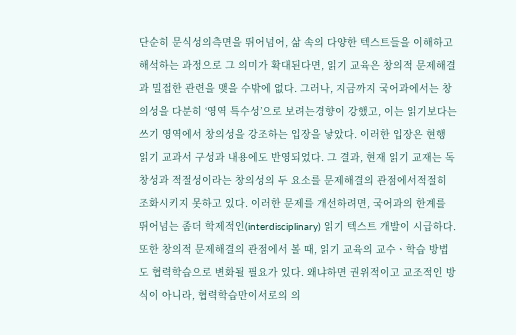단순히 문식성의측면을 뛰어넘어, 삶 속의 다양한 텍스트들을 이해하고 해석하는 과정으로 그 의미가 확대된다면, 읽기 교육은 창의적 문제해결과 밀접한 관련을 맺을 수밖에 없다. 그러나, 지금까지 국어과에서는 창의성을 다분히 ‘영역 특수성’으로 보려는경향이 강했고, 이는 읽기보다는 쓰기 영역에서 창의성을 강조하는 입장을 낳았다. 이러한 입장은 현행 읽기 교과서 구성과 내용에도 반영되었다. 그 결과, 현재 읽기 교재는 독창성과 적절성이라는 창의성의 두 요소를 문제해결의 관점에서적절히 조화시키지 못하고 있다. 이러한 문제를 개선하려면, 국어과의 한계를 뛰어넘는 좀더 학제적인(interdisciplinary) 읽기 텍스트 개발이 시급하다. 또한 창의적 문제해결의 관점에서 볼 때, 읽기 교육의 교수ㆍ학습 방법도 협력학습으로 변화될 필요가 있다. 왜냐하면 권위적이고 교조적인 방식이 아니라, 협력학습만이서로의 의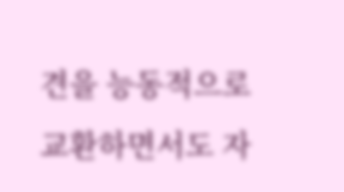견을 능동적으로 교환하면서도 자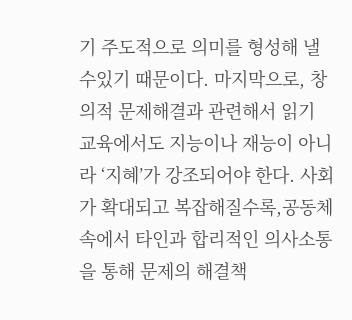기 주도적으로 의미를 형성해 낼 수있기 때문이다. 마지막으로, 창의적 문제해결과 관련해서 읽기 교육에서도 지능이나 재능이 아니라 ‘지혜’가 강조되어야 한다. 사회가 확대되고 복잡해질수록,공동체 속에서 타인과 합리적인 의사소통을 통해 문제의 해결책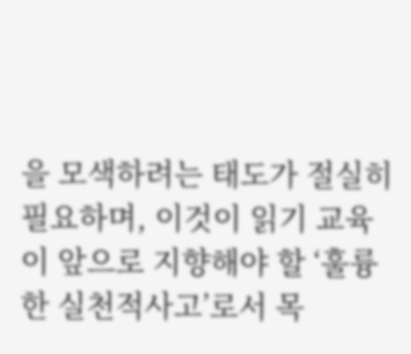을 모색하려는 태도가 절실히 필요하며, 이것이 읽기 교육이 앞으로 지향해야 할 ‘훌륭한 실천적사고’로서 목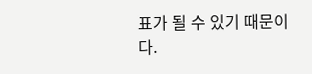표가 될 수 있기 때문이다.